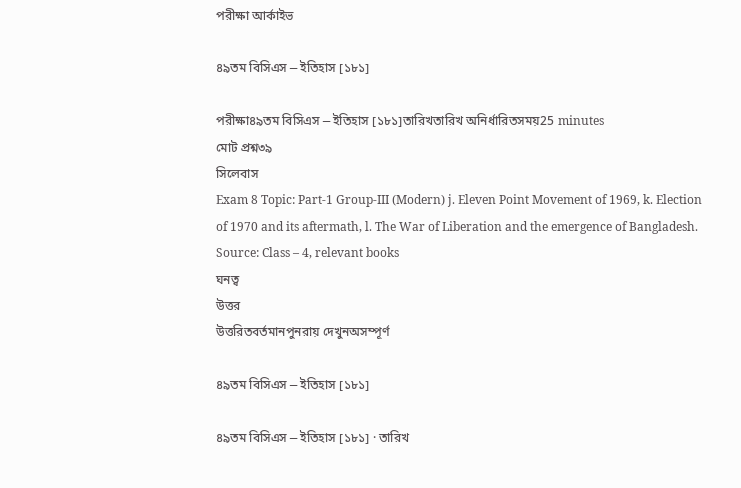পরীক্ষা আর্কাইভ

৪৯তম বিসিএস ⎯ ইতিহাস [১৮১]

পরীক্ষা৪৯তম বিসিএস ⎯ ইতিহাস [১৮১]তারিখতারিখ অনির্ধারিতসময়25 minutes
মোট প্রশ্ন৩৯
সিলেবাস
Exam 8 Topic: Part-1 Group-III (Modern) j. Eleven Point Movement of 1969, k. Election of 1970 and its aftermath, l. The War of Liberation and the emergence of Bangladesh. Source: Class – 4, relevant books
ঘনত্ব
উত্তর
উত্তরিতবর্তমানপুনরায় দেখুনঅসম্পূর্ণ

৪৯তম বিসিএস ⎯ ইতিহাস [১৮১]

৪৯তম বিসিএস ⎯ ইতিহাস [১৮১] · তারিখ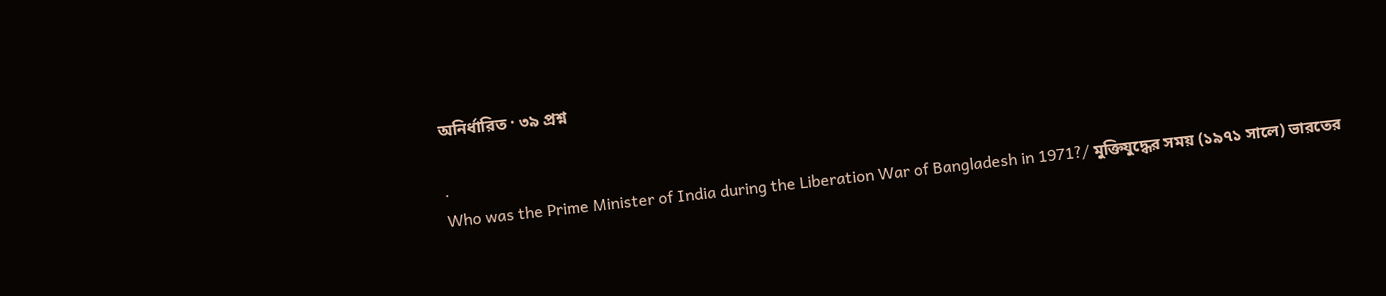অনির্ধারিত · ৩৯ প্রশ্ন

.
Who was the Prime Minister of India during the Liberation War of Bangladesh in 1971?/ মুক্তিযুদ্ধের সময় (১৯৭১ সালে) ভারতের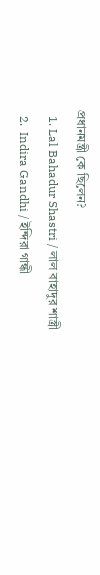প্রধানমন্ত্রী কে ছিলেন?
  1. Lal Bahadur Shastri / লাল বাহাদুর শাস্ত্রী
  2.  Indira Gandhi / ইন্দিরা গান্ধী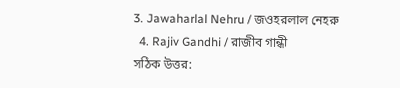3. Jawaharlal Nehru / জওহরলাল নেহরু
  4. Rajiv Gandhi / রাজীব গান্ধী
সঠিক উত্তর: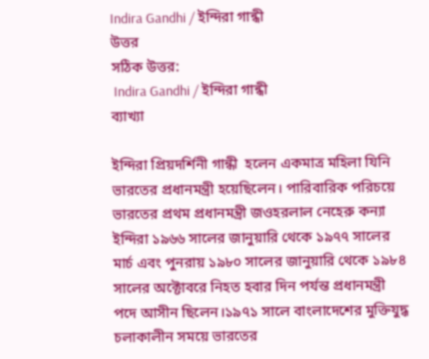Indira Gandhi / ইন্দিরা গান্ধী
উত্তর
সঠিক উত্তর:
 Indira Gandhi / ইন্দিরা গান্ধী
ব্যাখ্যা

ইন্দিরা প্রিয়দর্শিনী গান্ধী  হলেন একমাত্র মহিলা যিনি ভারতের প্রধানমন্ত্রী হয়েছিলেন। পারিবারিক পরিচয়ে ভারতের প্রথম প্রধানমন্ত্রী জওহরলাল নেহেরু কন্যা ইন্দিরা ১৯৬৬ সালের জানুয়ারি থেকে ১৯৭৭ সালের মার্চ এবং পুনরায় ১৯৮০ সালের জানুয়ারি থেকে ১৯৮৪ সালের অক্টোবরে নিহত হবার দিন পর্যন্ত প্রধানমন্ত্রী পদে আসীন ছিলেন।১৯৭১ সালে বাংলাদেশের মুক্তিযুদ্ধ চলাকালীন সময়ে ভারতের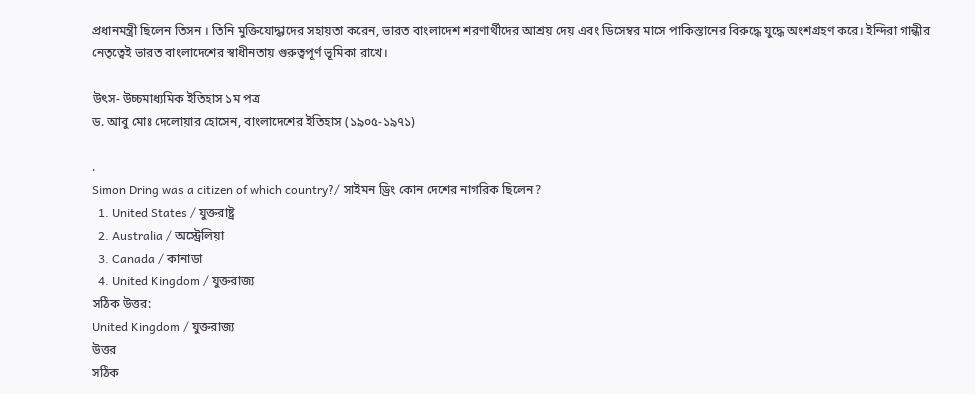প্রধানমন্ত্রী ছিলেন তিসন । তিনি মুক্তিযোদ্ধাদের সহায়তা করেন, ভারত বাংলাদেশ শরণার্থীদের আশ্রয় দেয় এবং ডিসেম্বর মাসে পাকিস্তানের বিরুদ্ধে যুদ্ধে অংশগ্রহণ করে। ইন্দিরা গান্ধীর নেতৃত্বেই ভারত বাংলাদেশের স্বাধীনতায় গুরুত্বপূর্ণ ভূমিকা রাখে।

উৎস- উচ্চমাধ্যমিক ইতিহাস ১ম পত্র
ড. আবু মোঃ দেলোয়ার হোসেন, বাংলাদেশের ইতিহাস (১৯০৫-১৯৭১)

.
Simon Dring was a citizen of which country?/ সাইমন ড্রিং কোন দেশের নাগরিক ছিলেন?
  1. United States / যুক্তরাষ্ট্র
  2. Australia / অস্ট্রেলিয়া
  3. Canada / কানাডা
  4. United Kingdom / যুক্তরাজ্য
সঠিক উত্তর:
United Kingdom / যুক্তরাজ্য
উত্তর
সঠিক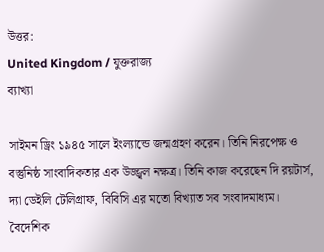উত্তর:
United Kingdom / যুক্তরাজ্য
ব্যাখ্যা

সাইমন ড্রিং ১৯৪৫ সালে ইংল্যান্ডে জন্মগ্রহণ করেন। তিনি নিরপেক্ষ ও বস্তুনিষ্ঠ সাংবাদিকতার এক উজ্জ্বল নক্ষত্র। তিনি কাজ করেছেন দি রয়টার্স, দ্যা ডেইলি টেলিগ্রাফ, বিবিসি এর মতো বিখ্যাত সব সংবাদমাধ্যম। বৈদেশিক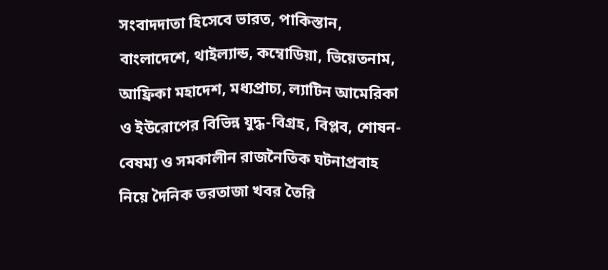সংবাদদাতা হিসেবে ভারত, পাকিস্তান, বাংলাদেশে, থাইল্যান্ড, কম্বোডিয়া, ভিয়েতনাম, আফ্রিকা মহাদেশ, মধ্যপ্রাচ্য, ল্যাটিন আমেরিকা ও ইউরোপের বিভিন্ন যুদ্ধ-বিগ্রহ, বিপ্লব, শোষন-বেষম্য ও সমকালীন রাজনৈতিক ঘটনাপ্রবাহ নিয়ে দৈনিক তরতাজা খবর তৈরি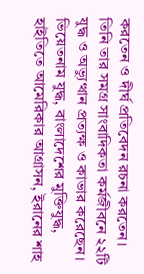করতেন ও দীর্ঘ প্রতিবেদন রচনা করতেন। তিনি তার সমগ্র সাংবাদিকতা কর্মজীবনে ২২টি যুদ্ধ ও অভ্যুত্থান প্রত্যক্ষ ও কাভার করেছেন। ভিয়েতনাম যুদ্ধ, বাংলাদেশের মুক্তিযুদ্ধ, হাইতিতে আমেরিকার আগ্রাসন, ইরানের শাহ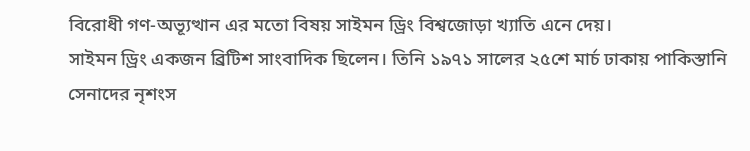বিরোধী গণ-অভ্যূত্থান এর মতো বিষয় সাইমন ড্রিং বিশ্বজোড়া খ্যাতি এনে দেয়।
সাইমন ড্রিং একজন ব্রিটিশ সাংবাদিক ছিলেন। তিনি ১৯৭১ সালের ২৫শে মার্চ ঢাকায় পাকিস্তানি সেনাদের নৃশংস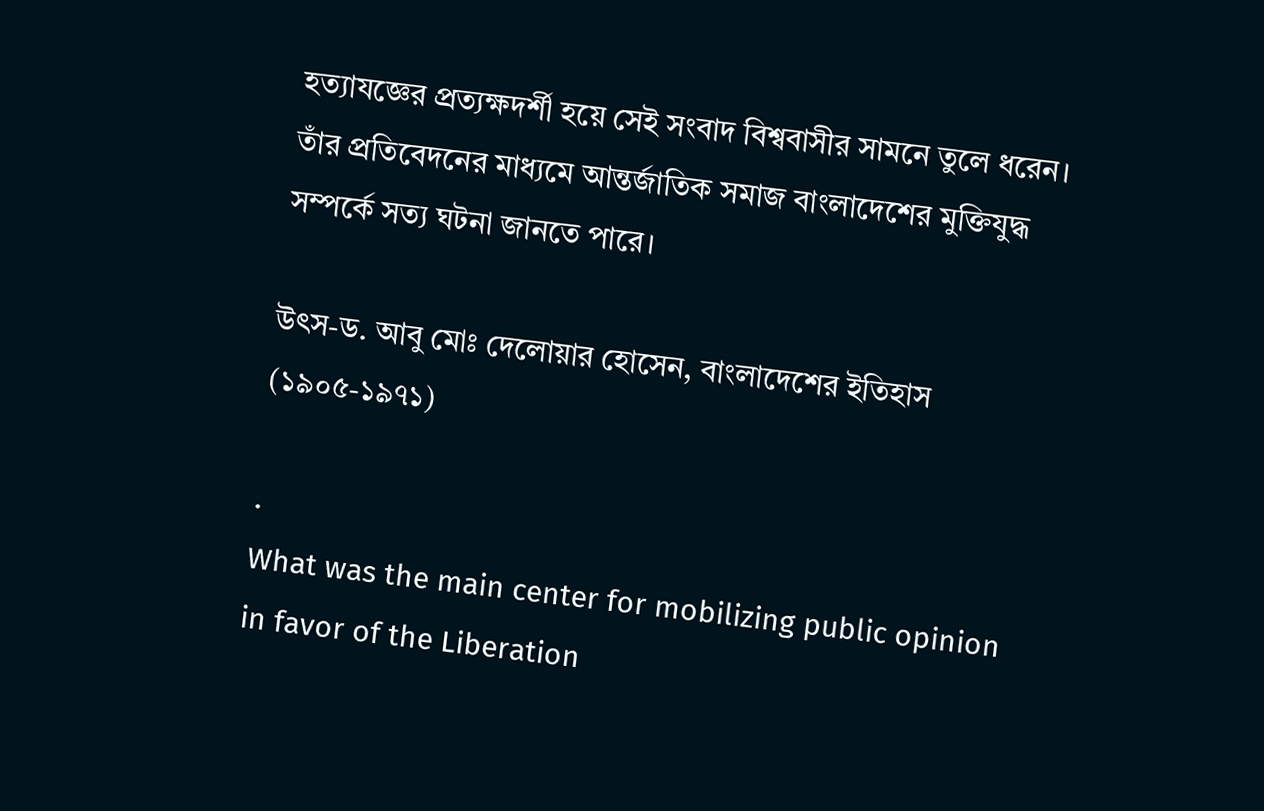হত্যাযজ্ঞের প্রত্যক্ষদর্শী হয়ে সেই সংবাদ বিশ্ববাসীর সামনে তুলে ধরেন। তাঁর প্রতিবেদনের মাধ্যমে আন্তর্জাতিক সমাজ বাংলাদেশের মুক্তিযুদ্ধ সম্পর্কে সত্য ঘটনা জানতে পারে।

উৎস-ড. আবু মোঃ দেলোয়ার হোসেন, বাংলাদেশের ইতিহাস (১৯০৫-১৯৭১)

.
What was the main center for mobilizing public opinion in favor of the Liberation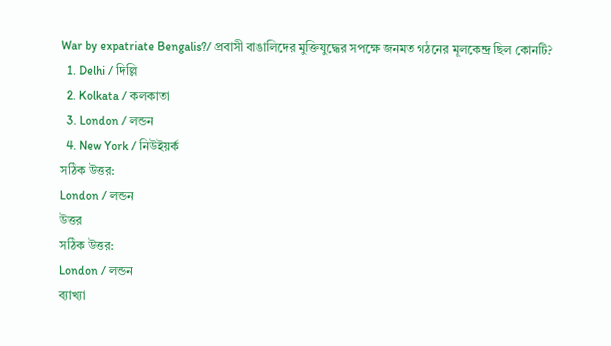War by expatriate Bengalis?/ প্রবাসী বাঙালিদের মুক্তিযুদ্ধের সপক্ষে জনমত গঠনের মূলকেন্দ্র ছিল কোনটি?
  1. Delhi / দিল্লি
  2. Kolkata / কলকাতা
  3. London / লন্ডন
  4. New York / নিউইয়র্ক
সঠিক উত্তর:
London / লন্ডন
উত্তর
সঠিক উত্তর:
London / লন্ডন
ব্যাখ্যা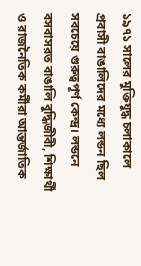১৯৭১ সালের মুক্তিযুদ্ধ চলাকালে প্রবাসী বাঙালিদের মধ্যে লন্ডন ছিল সবচেয়ে গুরুত্বপূর্ণ কেন্দ্র। লন্ডনে বসবাসরত বাঙালি বুদ্ধিজীবী, শিক্ষার্থী ও রাজনৈতিক কর্মীরা আন্তর্জাতিক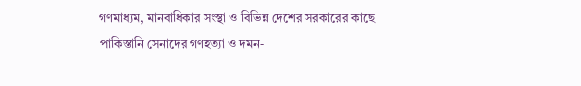গণমাধ্যম, মানবাধিকার সংস্থা ও বিভিন্ন দেশের সরকারের কাছে পাকিস্তানি সেনাদের গণহত্যা ও দমন-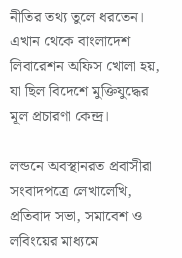নীতির তথ্য তুলে ধরতেন। এখান থেকে বাংলাদেশ লিবারেশন অফিস খোলা হয়, যা ছিল বিদেশে মুক্তিযুদ্ধের মূল প্রচারণা কেন্দ্র।

লন্ডনে অবস্থানরত প্রবাসীরা সংবাদপত্রে লেখালেখি, প্রতিবাদ সভা, সমাবেশ ও লবিংয়ের মাধ্যমে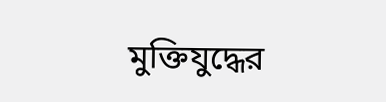মুক্তিযুদ্ধের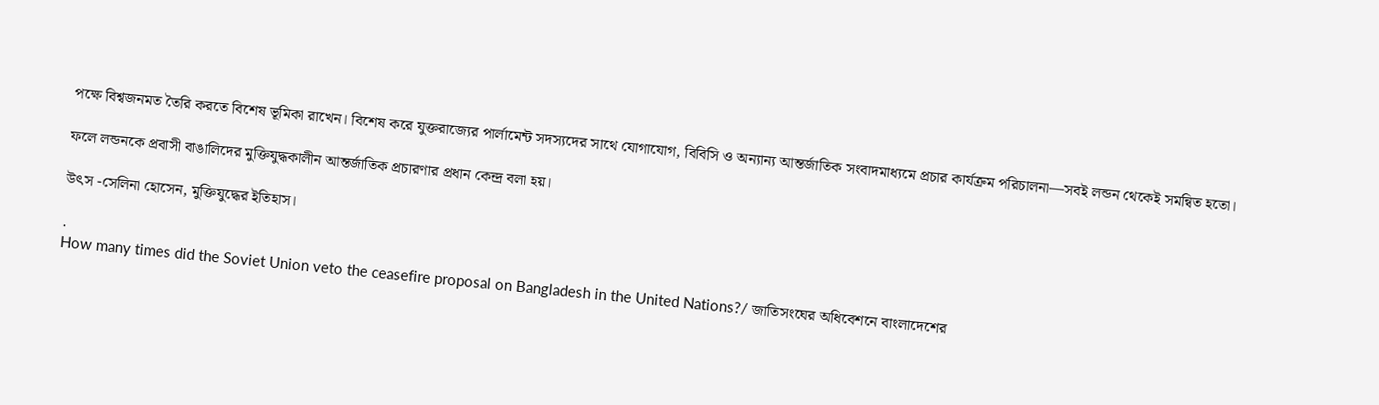পক্ষে বিশ্বজনমত তৈরি করতে বিশেষ ভূমিকা রাখেন। বিশেষ করে যুক্তরাজ্যের পার্লামেন্ট সদস্যদের সাথে যোগাযোগ, বিবিসি ও অন্যান্য আন্তর্জাতিক সংবাদমাধ্যমে প্রচার কার্যক্রম পরিচালনা—সবই লন্ডন থেকেই সমন্বিত হতো।

ফলে লন্ডনকে প্রবাসী বাঙালিদের মুক্তিযুদ্ধকালীন আন্তর্জাতিক প্রচারণার প্রধান কেন্দ্র বলা হয়।

উৎস -সেলিনা হোসেন, মুক্তিযুদ্ধের ইতিহাস।

.
How many times did the Soviet Union veto the ceasefire proposal on Bangladesh in the United Nations?/ জাতিসংঘের অধিবেশনে বাংলাদেশের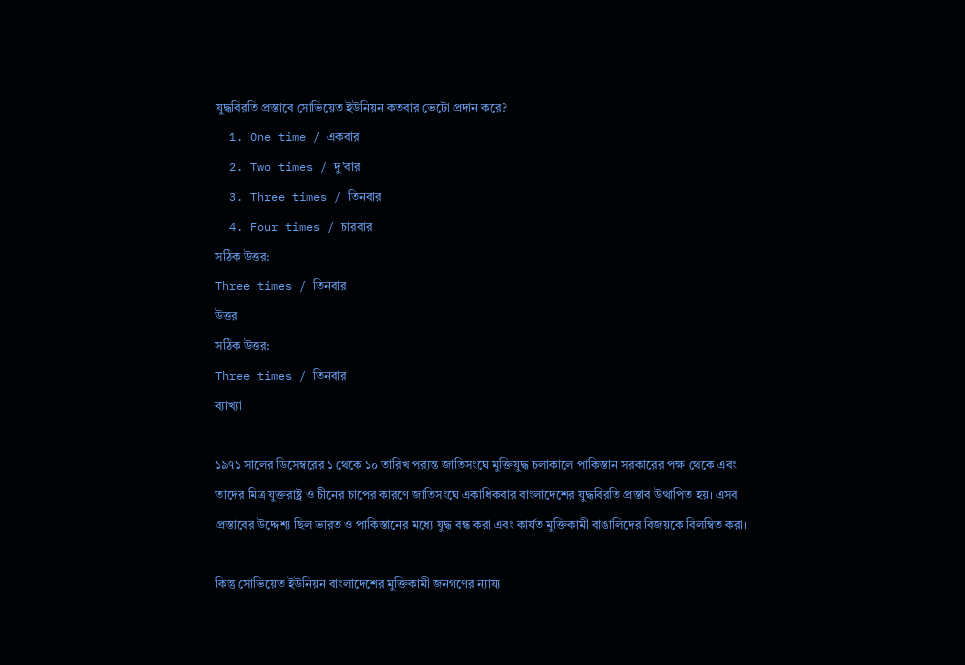যুদ্ধবিরতি প্রস্তাবে সোভিয়েত ইউনিয়ন কতবার ভেটো প্রদান করে?
  1. One time / একবার
  2. Two times / দু’বার
  3. Three times / তিনবার
  4. Four times / চারবার
সঠিক উত্তর:
Three times / তিনবার
উত্তর
সঠিক উত্তর:
Three times / তিনবার
ব্যাখ্যা

১৯৭১ সালের ডিসেম্বরের ১ থেকে ১০ তারিখ পর‌্যন্ত জাতিসংঘে মুক্তিযুদ্ধ চলাকালে পাকিস্তান সরকারের পক্ষ থেকে এবং তাদের মিত্র যুক্তরাষ্ট্র ও চীনের চাপের কারণে জাতিসংঘে একাধিকবার বাংলাদেশের যুদ্ধবিরতি প্রস্তাব উত্থাপিত হয়। এসব প্রস্তাবের উদ্দেশ্য ছিল ভারত ও পাকিস্তানের মধ্যে যুদ্ধ বন্ধ করা এবং কার্যত মুক্তিকামী বাঙালিদের বিজয়কে বিলম্বিত করা।

কিন্তু সোভিয়েত ইউনিয়ন বাংলাদেশের মুক্তিকামী জনগণের ন্যায্য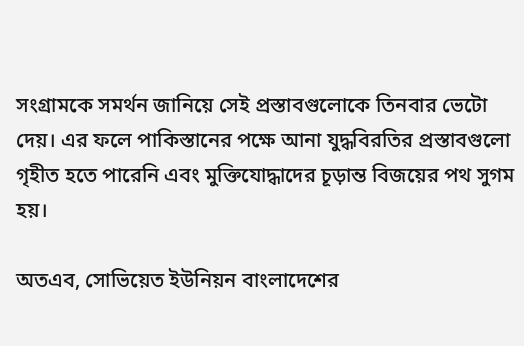সংগ্রামকে সমর্থন জানিয়ে সেই প্রস্তাবগুলোকে তিনবার ভেটো দেয়। এর ফলে পাকিস্তানের পক্ষে আনা যুদ্ধবিরতির প্রস্তাবগুলো গৃহীত হতে পারেনি এবং মুক্তিযোদ্ধাদের চূড়ান্ত বিজয়ের পথ সুগম হয়।

অতএব, সোভিয়েত ইউনিয়ন বাংলাদেশের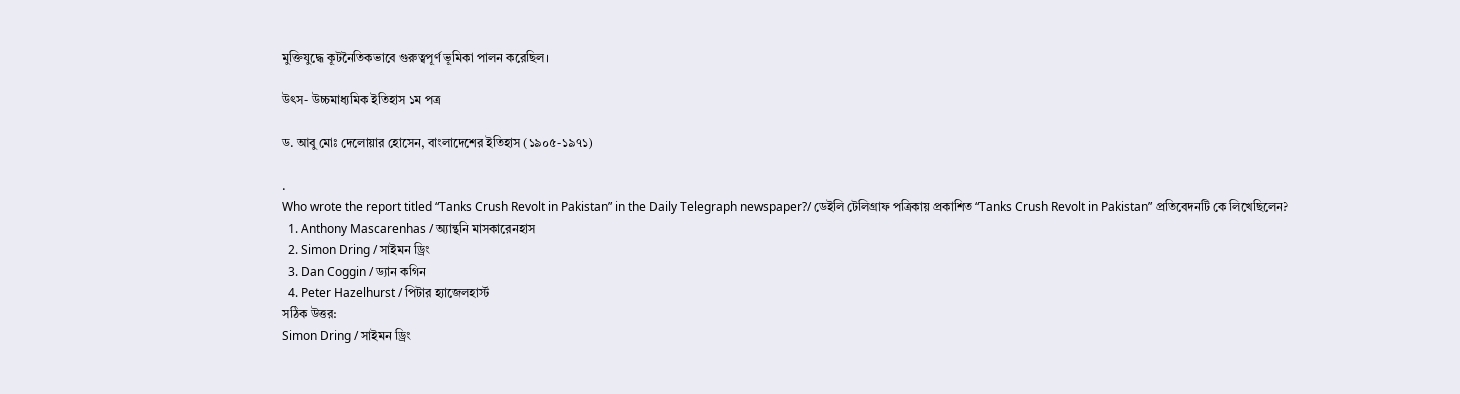মুক্তিযুদ্ধে কূটনৈতিকভাবে গুরুত্বপূর্ণ ভূমিকা পালন করেছিল।

উৎস- উচ্চমাধ্যমিক ইতিহাস ১ম পত্র

ড. আবু মোঃ দেলোয়ার হোসেন, বাংলাদেশের ইতিহাস (১৯০৫-১৯৭১)

.
Who wrote the report titled “Tanks Crush Revolt in Pakistan” in the Daily Telegraph newspaper?/ ডেইলি টেলিগ্রাফ পত্রিকায় প্রকাশিত “Tanks Crush Revolt in Pakistan” প্রতিবেদনটি কে লিখেছিলেন?
  1. Anthony Mascarenhas / অ্যান্থনি মাসকারেনহাস
  2. Simon Dring / সাইমন ড্রিং
  3. Dan Coggin / ড্যান কগিন
  4. Peter Hazelhurst / পিটার হ্যাজেলহার্স্ট
সঠিক উত্তর:
Simon Dring / সাইমন ড্রিং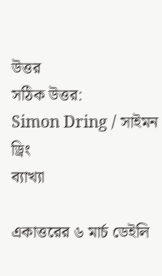উত্তর
সঠিক উত্তর:
Simon Dring / সাইমন ড্রিং
ব্যাখ্যা

একাত্তরের ৬ মার্চ ডেইলি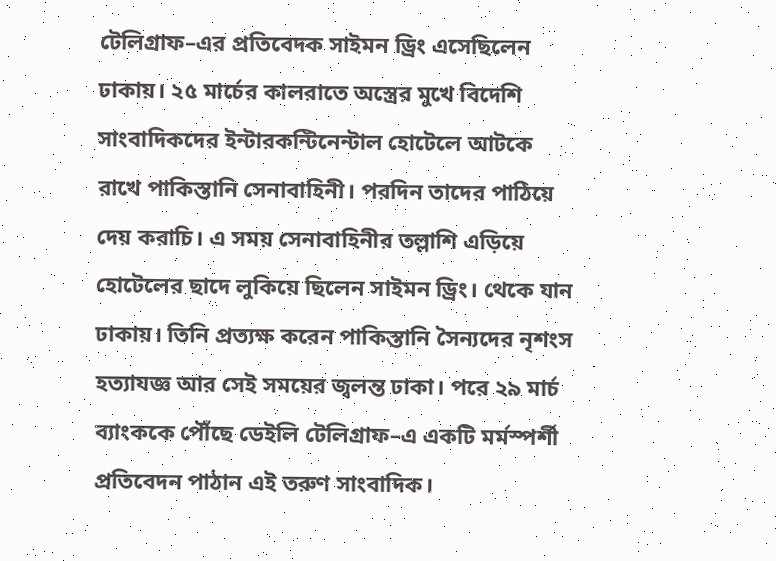টেলিগ্রাফ–এর প্রতিবেদক সাইমন ড্রিং এসেছিলেন ঢাকায়। ২৫ মার্চের কালরাতে অস্ত্রের মুখে বিদেশি সাংবাদিকদের ইন্টারকন্টিনেন্টাল হোটেলে আটকে রাখে পাকিস্তানি সেনাবাহিনী। পরদিন তাদের পাঠিয়ে দেয় করাচি। এ সময় সেনাবাহিনীর তল্লাশি এড়িয়ে হোটেলের ছাদে লুকিয়ে ছিলেন সাইমন ড্রিং। থেকে যান ঢাকায়। তিনি প্রত্যক্ষ করেন পাকিস্তানি সৈন্যদের নৃশংস হত্যাযজ্ঞ আর সেই সময়ের জ্বলন্ত ঢাকা। পরে ২৯ মার্চ ব্যাংককে পৌঁছে ডেইলি টেলিগ্রাফ–এ একটি মর্মস্পর্শী প্রতিবেদন পাঠান এই তরুণ সাংবাদিক।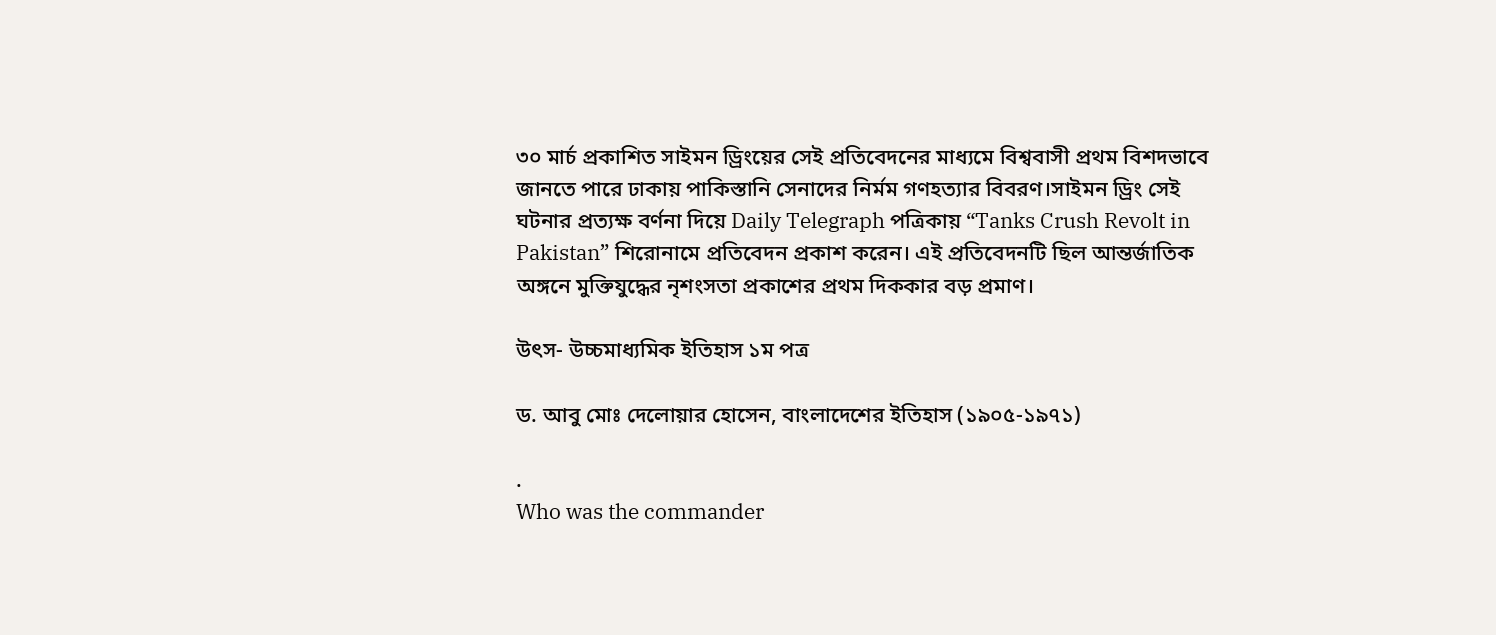৩০ মার্চ প্রকাশিত সাইমন ড্রিংয়ের সেই প্রতিবেদনের মাধ্যমে বিশ্ববাসী প্রথম বিশদভাবে জানতে পারে ঢাকায় পাকিস্তানি সেনাদের নির্মম গণহত্যার বিবরণ।সাইমন ড্রিং সেই ঘটনার প্রত্যক্ষ বর্ণনা দিয়ে Daily Telegraph পত্রিকায় “Tanks Crush Revolt in Pakistan” শিরোনামে প্রতিবেদন প্রকাশ করেন। এই প্রতিবেদনটি ছিল আন্তর্জাতিক অঙ্গনে মুক্তিযুদ্ধের নৃশংসতা প্রকাশের প্রথম দিককার বড় প্রমাণ।

উৎস- উচ্চমাধ্যমিক ইতিহাস ১ম পত্র

ড. আবু মোঃ দেলোয়ার হোসেন, বাংলাদেশের ইতিহাস (১৯০৫-১৯৭১)

.
Who was the commander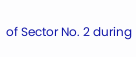of Sector No. 2 during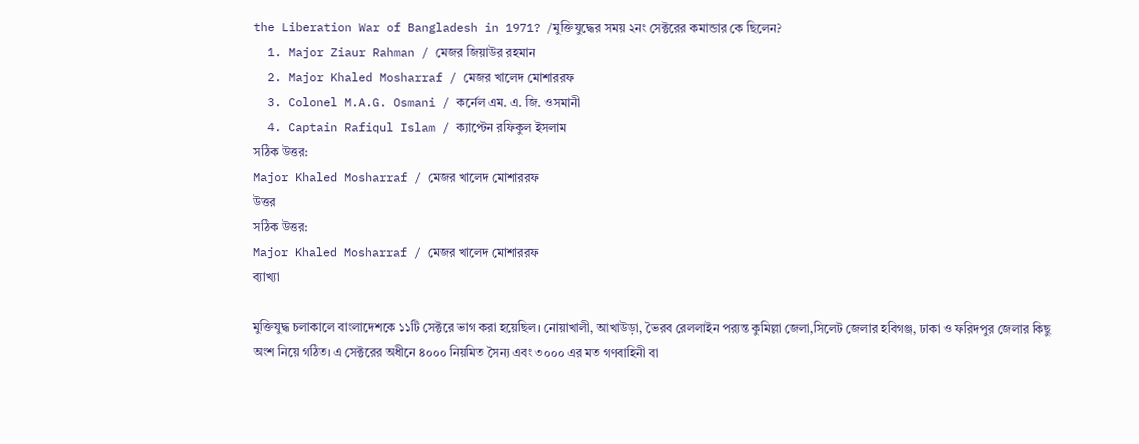the Liberation War of Bangladesh in 1971? /মুক্তিযুদ্ধের সময় ২নং সেক্টরের কমান্ডার কে ছিলেন?
  1. Major Ziaur Rahman / মেজর জিয়াউর রহমান
  2. Major Khaled Mosharraf / মেজর খালেদ মোশাররফ
  3. Colonel M.A.G. Osmani / কর্নেল এম. এ. জি. ওসমানী
  4. Captain Rafiqul Islam / ক্যাপ্টেন রফিকুল ইসলাম
সঠিক উত্তর:
Major Khaled Mosharraf / মেজর খালেদ মোশাররফ
উত্তর
সঠিক উত্তর:
Major Khaled Mosharraf / মেজর খালেদ মোশাররফ
ব্যাখ্যা

মুক্তিযুদ্ধ চলাকালে বাংলাদেশকে ১১টি সেক্টরে ভাগ করা হয়েছিল। নোয়াখালী, আখাউড়া, ভৈরব রেললাইন পর‌্যন্ত কুমিল্লা জেলা,সিলেট জেলার হবিগঞ্জ, ঢাকা ও ফরিদপুর জেলার কিছু অংশ নিয়ে গঠিত। এ সেক্টরের অধীনে ৪০০০ নিয়মিত সৈন্য এবং ৩০০০ এর মত গণবাহিনী বা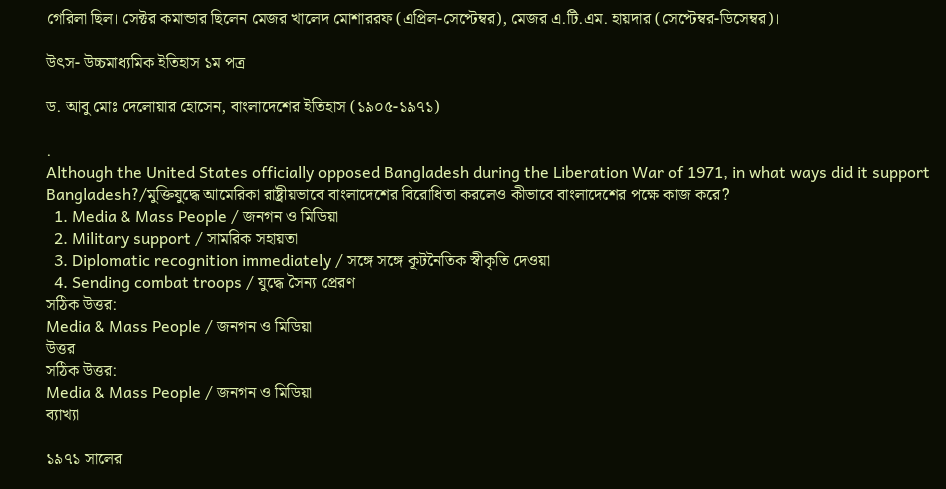গেরিলা ছিল। সেক্টর কমান্ডার ছিলেন মেজর খালেদ মোশাররফ (এপ্রিল-সেপ্টেম্বর), মেজর এ.টি.এম. হায়দার (সেপ্টেম্বর-ডিসেম্বর)।

উৎস- উচ্চমাধ্যমিক ইতিহাস ১ম পত্র

ড. আবু মোঃ দেলোয়ার হোসেন, বাংলাদেশের ইতিহাস (১৯০৫-১৯৭১)

.
Although the United States officially opposed Bangladesh during the Liberation War of 1971, in what ways did it support Bangladesh?/মুক্তিযুদ্ধে আমেরিকা রাষ্ট্রীয়ভাবে বাংলাদেশের বিরোধিতা করলেও কীভাবে বাংলাদেশের পক্ষে কাজ করে?
  1. Media & Mass People / জনগন ও মিডিয়া
  2. Military support / সামরিক সহায়তা
  3. Diplomatic recognition immediately / সঙ্গে সঙ্গে কূটনৈতিক স্বীকৃতি দেওয়া
  4. Sending combat troops / যুদ্ধে সৈন্য প্রেরণ
সঠিক উত্তর:
Media & Mass People / জনগন ও মিডিয়া
উত্তর
সঠিক উত্তর:
Media & Mass People / জনগন ও মিডিয়া
ব্যাখ্যা

১৯৭১ সালের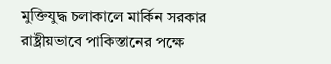মুক্তিযুদ্ধ চলাকালে মার্কিন সরকার রাষ্ট্রীয়ভাবে পাকিস্তানের পক্ষে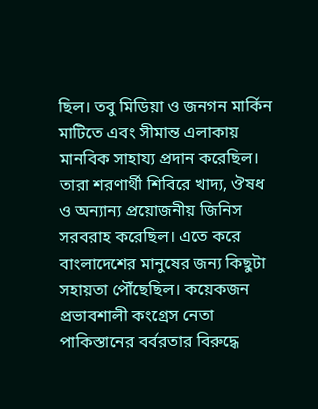ছিল। তবু মিডিয়া ও জনগন মার্কিন মাটিতে এবং সীমান্ত এলাকায় মানবিক সাহায্য প্রদান করেছিল। তারা শরণার্থী শিবিরে খাদ্য, ঔষধ ও অন্যান্য প্রয়োজনীয় জিনিস সরবরাহ করেছিল। এতে করে বাংলাদেশের মানুষের জন্য কিছুটা সহায়তা পৌঁছেছিল। কয়েকজন প্রভাবশালী কংগ্রেস নেতা পাকিস্তানের বর্বরতার বিরুদ্ধে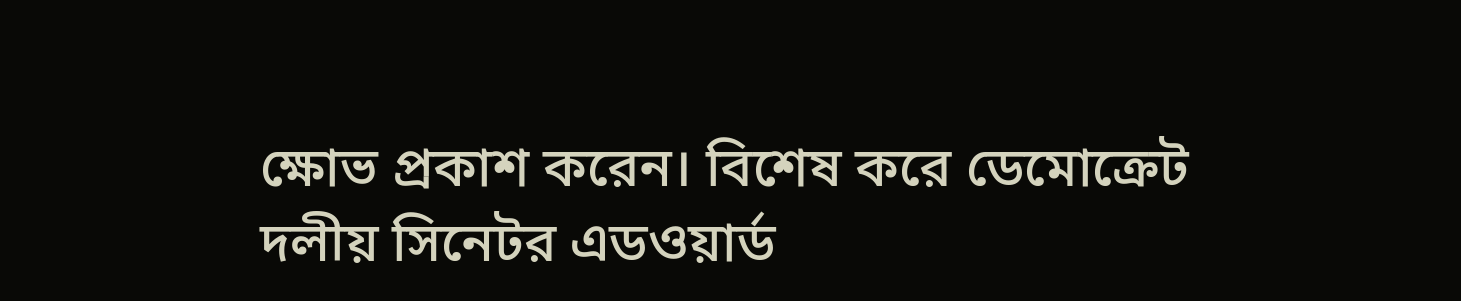ক্ষোভ প্রকাশ করেন। বিশেষ করে ডেমোক্রেট দলীয় সিনেটর এডওয়ার্ড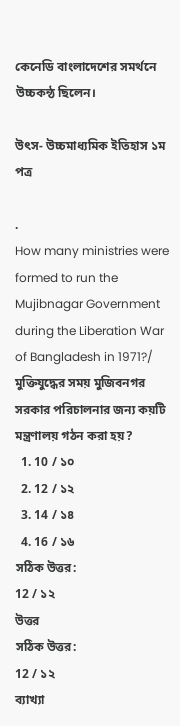কেনেডি বাংলাদেশের সমর্থনে উচ্চকন্ঠ ছিলেন।

উৎস- উচ্চমাধ্যমিক ইতিহাস ১ম পত্র

.
How many ministries were formed to run the Mujibnagar Government during the Liberation War of Bangladesh in 1971?/ মুক্তিযুদ্ধের সময় মুজিবনগর সরকার পরিচালনার জন্য কয়টি মন্ত্রণালয় গঠন করা হয়?
  1. 10 / ১০
  2. 12 / ১২
  3. 14 / ১৪
  4. 16 / ১৬
সঠিক উত্তর:
12 / ১২
উত্তর
সঠিক উত্তর:
12 / ১২
ব্যাখ্যা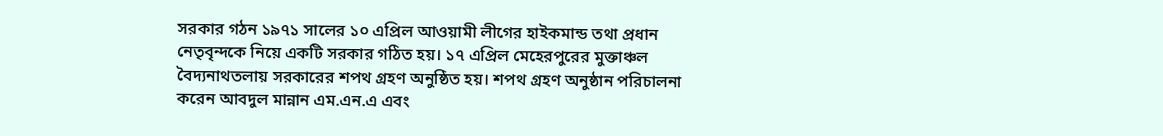সরকার গঠন ১৯৭১ সালের ১০ এপ্রিল আওয়ামী লীগের হাইকমান্ড তথা প্রধান নেতৃবৃন্দকে নিয়ে একটি সরকার গঠিত হয়। ১৭ এপ্রিল মেহেরপুরের মুক্তাঞ্চল বৈদ্যনাথতলায় সরকারের শপথ গ্রহণ অনুষ্ঠিত হয়। শপথ গ্রহণ অনুষ্ঠান পরিচালনা করেন আবদুল মান্নান এম.এন.এ এবং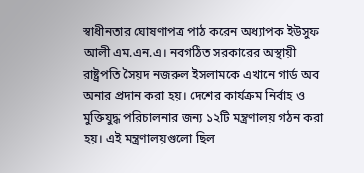স্বাধীনতার ঘোষণাপত্র পাঠ করেন অধ্যাপক ইউসুফ আলী এম.এন.এ। নবগঠিত সরকারের অস্থায়ী রাষ্ট্রপতি সৈয়দ নজরুল ইসলামকে এখানে গার্ড অব অনার প্রদান করা হয়। দেশের কার্যক্রম নির্বাহ ও মুক্তিযুদ্ধ পরিচালনার জন্য ১২টি মন্ত্রণালয় গঠন করা হয়। এই মন্ত্রণালয়গুলো ছিল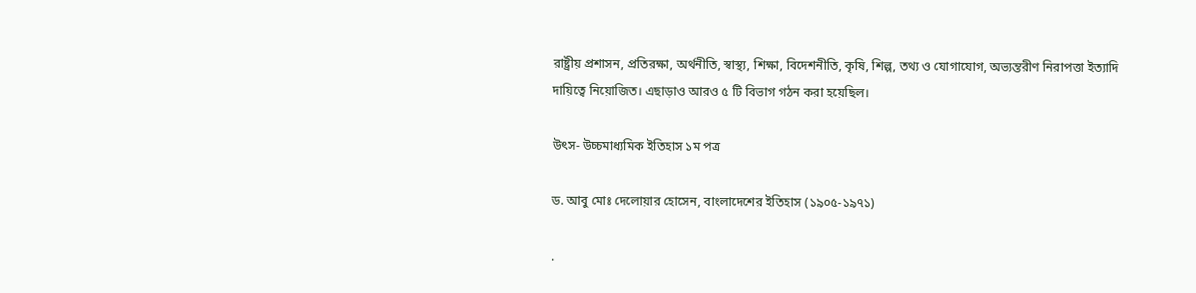রাষ্ট্রীয় প্রশাসন, প্রতিরক্ষা, অর্থনীতি, স্বাস্থ্য, শিক্ষা, বিদেশনীতি, কৃষি, শিল্প, তথ্য ও যোগাযোগ, অভ্যন্তরীণ নিরাপত্তা ইত্যাদি দায়িত্বে নিয়োজিত। এছাড়াও আরও ৫ টি বিভাগ গঠন করা হয়েছিল।

উৎস- উচ্চমাধ্যমিক ইতিহাস ১ম পত্র

ড. আবু মোঃ দেলোয়ার হোসেন, বাংলাদেশের ইতিহাস (১৯০৫-১৯৭১)

.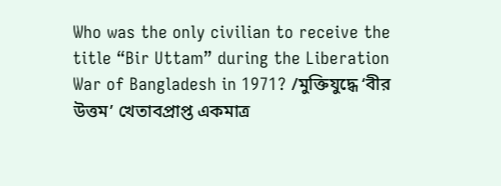Who was the only civilian to receive the title “Bir Uttam” during the Liberation War of Bangladesh in 1971? /মুক্তিযুদ্ধে ‘বীর উত্তম’ খেতাবপ্রাপ্ত একমাত্র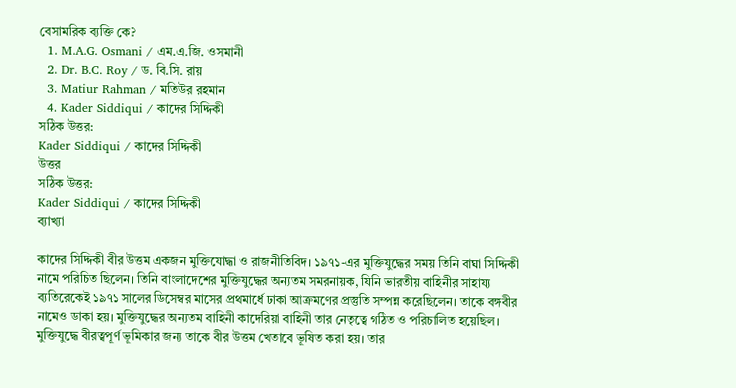বেসামরিক ব্যক্তি কে?
  1. M.A.G. Osmani / এম.এ.জি. ওসমানী
  2. Dr. B.C. Roy / ড. বি.সি. রায়
  3. Matiur Rahman / মতিউর রহমান
  4. Kader Siddiqui / কাদের সিদ্দিকী
সঠিক উত্তর:
Kader Siddiqui / কাদের সিদ্দিকী
উত্তর
সঠিক উত্তর:
Kader Siddiqui / কাদের সিদ্দিকী
ব্যাখ্যা

কাদের সিদ্দিকী বীর উত্তম একজন মুক্তিযোদ্ধা ও রাজনীতিবিদ। ১৯৭১-এর মুক্তিযুদ্ধের সময় তিনি বাঘা সিদ্দিকী নামে পরিচিত ছিলেন। তিনি বাংলাদেশের মুক্তিযুদ্ধের অন্যতম সমরনায়ক, যিনি ভারতীয় বাহিনীর সাহায্য ব্যতিরেকেই ১৯৭১ সালের ডিসেম্বর মাসের প্রথমার্ধে ঢাকা আক্রমণের প্রস্তুতি সম্পন্ন করেছিলেন। তাকে বঙ্গবীর নামেও ডাকা হয়। মুক্তিযুদ্ধের অন্যতম বাহিনী কাদেরিয়া বাহিনী তার নেতৃত্বে গঠিত ও পরিচালিত হয়েছিল। মুক্তিযুদ্ধে বীরত্বপূর্ণ ভূমিকার জন্য তাকে বীর উত্তম খেতাবে ভূষিত করা হয়। তার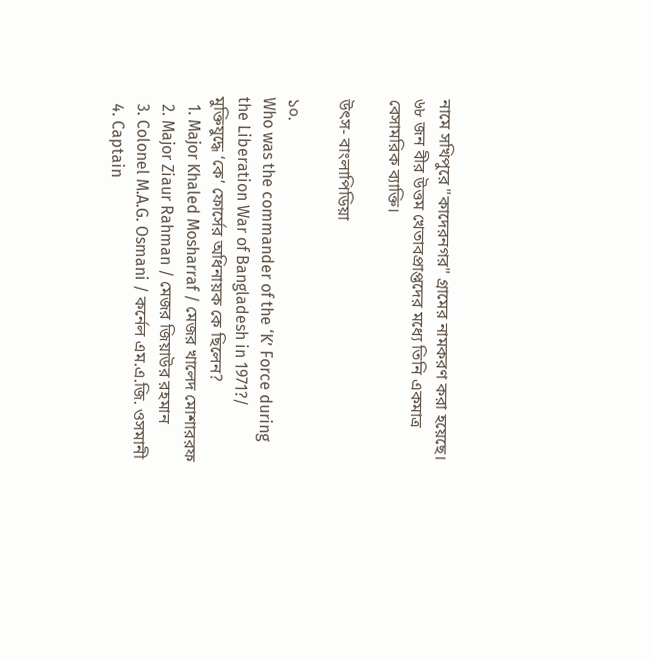নামে সখিপুরে "কাদেরনগর" গ্রামের নামকরণ করা হয়েছে। ৬৮ জন বীর উত্তম খেতাবপ্রাপ্তদের মধ্যে তিনি একমাত্র বেসামরিক ব্যাক্তি।

উৎস- বাংলাপিডিয়া

১০.
Who was the commander of the ‘K’ Force during the Liberation War of Bangladesh in 1971?/ মুক্তিযুদ্ধে ‘কে’ ফোর্সের অধিনায়ক কে ছিলেন?
  1. Major Khaled Mosharraf / মেজর খালেদ মোশাররফ
  2. Major Ziaur Rahman / মেজর জিয়াউর রহমান
  3. Colonel M.A.G. Osmani / কর্নেল এম.এ.জি. ওসমানী
  4. Captain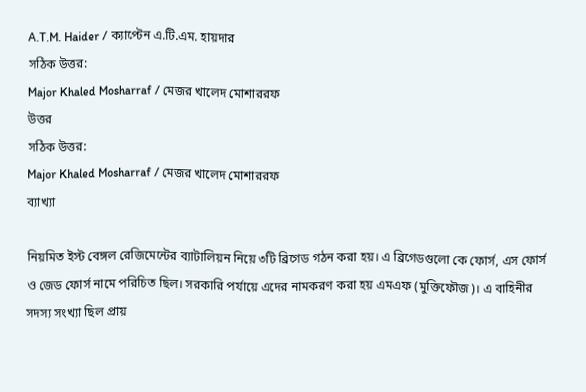A.T.M. Haider / ক্যাপ্টেন এ.টি.এম. হায়দার
সঠিক উত্তর:
Major Khaled Mosharraf / মেজর খালেদ মোশাররফ
উত্তর
সঠিক উত্তর:
Major Khaled Mosharraf / মেজর খালেদ মোশাররফ
ব্যাখ্যা

নিয়মিত ইস্ট বেঙ্গল রেজিমেন্টের ব্যাটালিয়ন নিয়ে ৩টি ব্রিগেড গঠন করা হয়। এ ব্রিগেডগুলো কে ফোর্স, এস ফোর্স ও জেড ফোর্স নামে পরিচিত ছিল। সরকারি পর্যায়ে এদের নামকরণ করা হয় এমএফ (মুক্তিফৌজ)। এ বাহিনীর সদস্য সংখ্যা ছিল প্রায়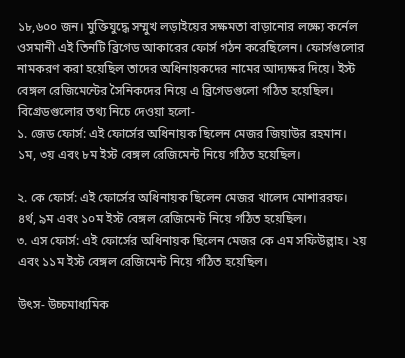১৮,৬০০ জন। মুক্তিযুদ্ধে সম্মুখ লড়াইয়ের সক্ষমতা বাড়ানোর লক্ষ্যে কর্নেল ওসমানী এই তিনটি ব্রিগেড আকারের ফোর্স গঠন করেছিলেন। ফোর্সগুলোর নামকরণ করা হয়েছিল তাদের অধিনায়কদের নামের আদ্যক্ষর দিয়ে। ইস্ট বেঙ্গল রেজিমেন্টের সৈনিকদের নিয়ে এ ব্রিগেডগুলো গঠিত হয়েছিল। বিগ্রেডগুলোর তথ্য নিচে দেওয়া হলো-
১. জেড ফোর্স: এই ফোর্সের অধিনায়ক ছিলেন মেজর জিয়াউর রহমান। ১ম, ৩য় এবং ৮ম ইস্ট বেঙ্গল রেজিমেন্ট নিয়ে গঠিত হয়েছিল।

২. কে ফোর্স: এই ফোর্সের অধিনায়ক ছিলেন মেজর খালেদ মোশাররফ। ৪র্থ, ৯ম এবং ১০ম ইস্ট বেঙ্গল রেজিমেন্ট নিয়ে গঠিত হয়েছিল।
৩. এস ফোর্স: এই ফোর্সের অধিনায়ক ছিলেন মেজর কে এম সফিউল্লাহ। ২য় এবং ১১ম ইস্ট বেঙ্গল রেজিমেন্ট নিয়ে গঠিত হয়েছিল।

উৎস- উচ্চমাধ্যমিক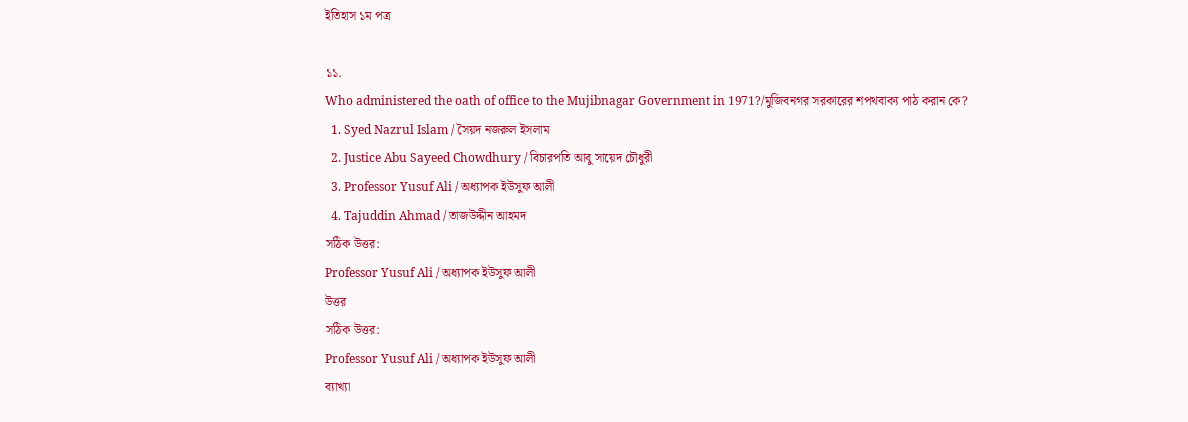ইতিহাস ১ম পত্র

১১.
Who administered the oath of office to the Mujibnagar Government in 1971?/মুজিবনগর সরকারের শপথবাক্য পাঠ করান কে?
  1. Syed Nazrul Islam / সৈয়দ নজরুল ইসলাম
  2. Justice Abu Sayeed Chowdhury / বিচারপতি আবু সায়েদ চৌধুরী
  3. Professor Yusuf Ali / অধ্যাপক ইউসুফ আলী
  4. Tajuddin Ahmad / তাজউদ্দীন আহমদ
সঠিক উত্তর:
Professor Yusuf Ali / অধ্যাপক ইউসুফ আলী
উত্তর
সঠিক উত্তর:
Professor Yusuf Ali / অধ্যাপক ইউসুফ আলী
ব্যাখ্যা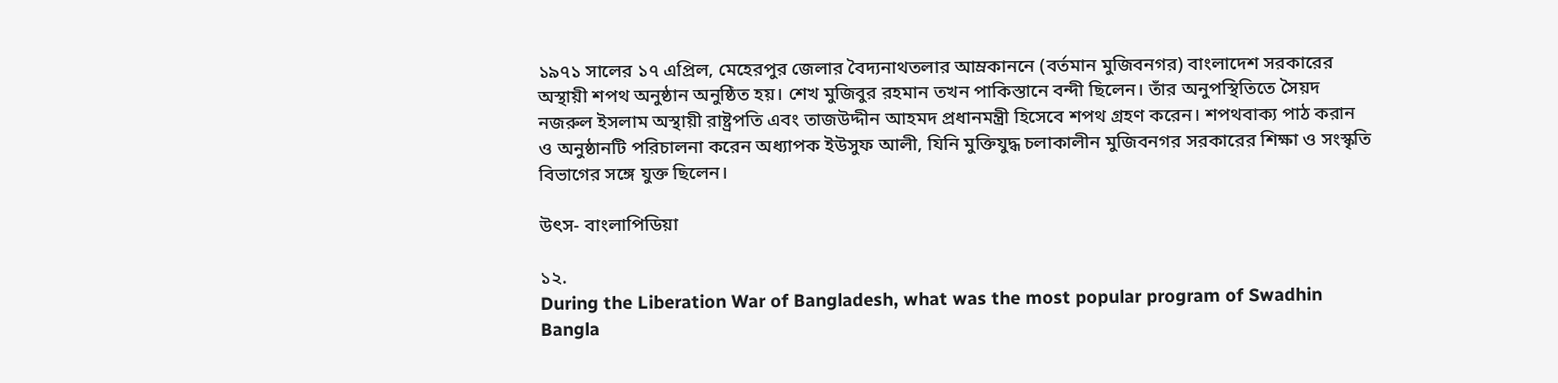১৯৭১ সালের ১৭ এপ্রিল, মেহেরপুর জেলার বৈদ্যনাথতলার আম্রকাননে (বর্তমান মুজিবনগর) বাংলাদেশ সরকারের অস্থায়ী শপথ অনুষ্ঠান অনুষ্ঠিত হয়। শেখ মুজিবুর রহমান তখন পাকিস্তানে বন্দী ছিলেন। তাঁর অনুপস্থিতিতে সৈয়দ নজরুল ইসলাম অস্থায়ী রাষ্ট্রপতি এবং তাজউদ্দীন আহমদ প্রধানমন্ত্রী হিসেবে শপথ গ্রহণ করেন। শপথবাক্য পাঠ করান ও অনুষ্ঠানটি পরিচালনা করেন অধ্যাপক ইউসুফ আলী, যিনি মুক্তিযুদ্ধ চলাকালীন মুজিবনগর সরকারের শিক্ষা ও সংস্কৃতি বিভাগের সঙ্গে যুক্ত ছিলেন।

উৎস- বাংলাপিডিয়া

১২.
During the Liberation War of Bangladesh, what was the most popular program of Swadhin Bangla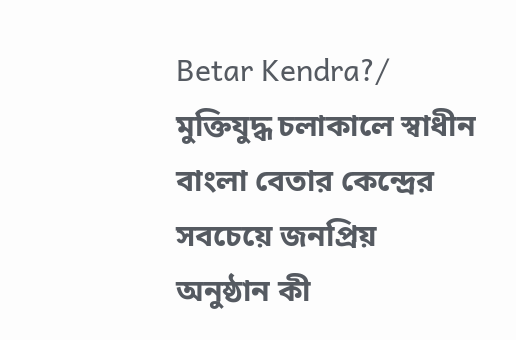Betar Kendra?/ মুক্তিযুদ্ধ চলাকালে স্বাধীন বাংলা বেতার কেন্দ্রের সবচেয়ে জনপ্রিয় অনুষ্ঠান কী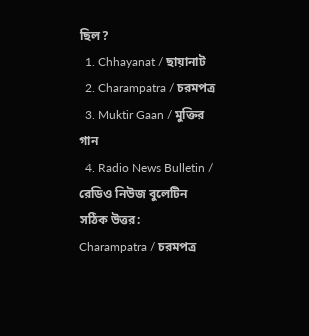ছিল?
  1. Chhayanat / ছায়ানাট
  2. Charampatra / চরমপত্র
  3. Muktir Gaan / মুক্তির গান
  4. Radio News Bulletin / রেডিও নিউজ বুলেটিন
সঠিক উত্তর:
Charampatra / চরমপত্র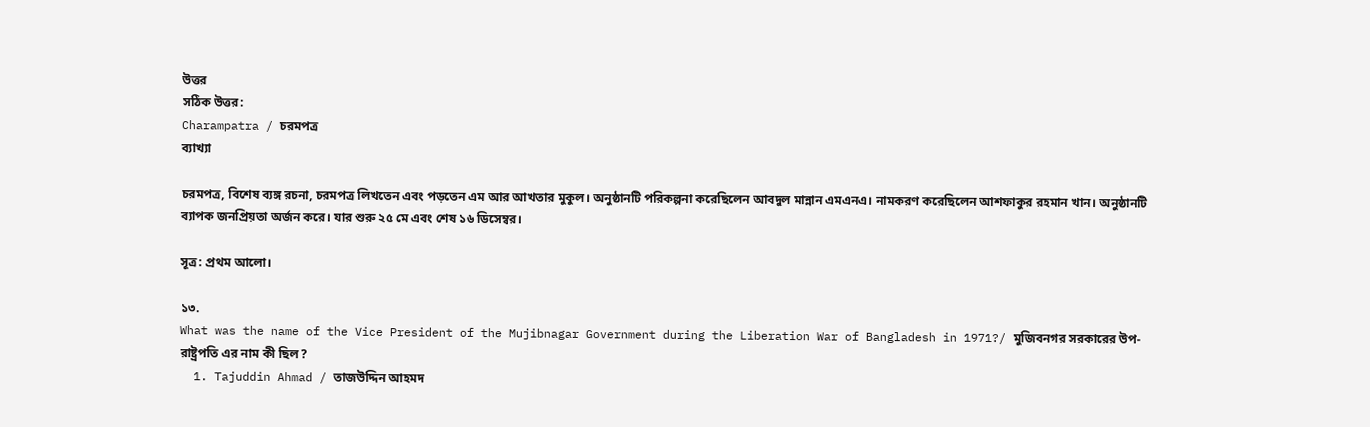উত্তর
সঠিক উত্তর:
Charampatra / চরমপত্র
ব্যাখ্যা

চরমপত্র, বিশেষ ব্যঙ্গ রচনা, চরমপত্র লিখতেন এবং পড়তেন এম আর আখতার মুকুল। অনুষ্ঠানটি পরিকল্পনা করেছিলেন আবদুল মান্নান এমএনএ। নামকরণ করেছিলেন আশফাকুর রহমান খান। অনুষ্ঠানটি ব্যাপক জনপ্রিয়তা অর্জন করে। যার শুরু ২৫ মে এবং শেষ ১৬ ডিসেম্বর।

সূত্র: প্রথম আলো।

১৩.
What was the name of the Vice President of the Mujibnagar Government during the Liberation War of Bangladesh in 1971?/ মুজিবনগর সরকারের উপ-রাষ্ট্রপতি এর নাম কী ছিল?
  1. Tajuddin Ahmad / তাজউদ্দিন আহমদ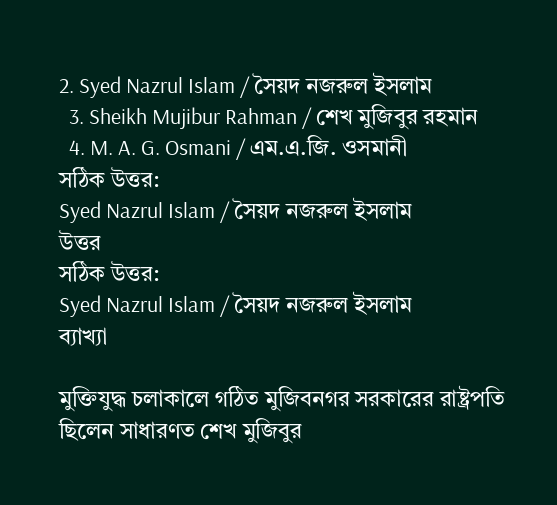2. Syed Nazrul Islam / সৈয়দ নজরুল ইসলাম
  3. Sheikh Mujibur Rahman / শেখ মুজিবুর রহমান
  4. M. A. G. Osmani / এম.এ.জি. ওসমানী
সঠিক উত্তর:
Syed Nazrul Islam / সৈয়দ নজরুল ইসলাম
উত্তর
সঠিক উত্তর:
Syed Nazrul Islam / সৈয়দ নজরুল ইসলাম
ব্যাখ্যা

মুক্তিযুদ্ধ চলাকালে গঠিত মুজিবনগর সরকারের রাষ্ট্রপতি ছিলেন সাধারণত শেখ মুজিবুর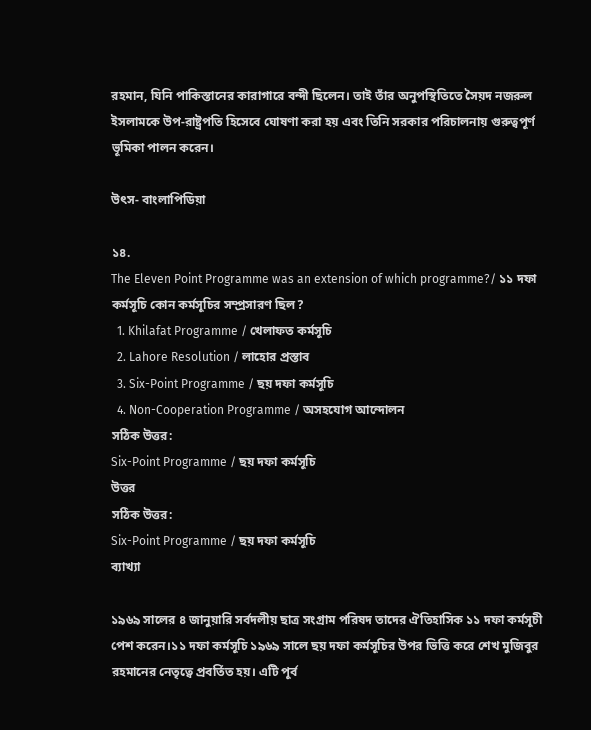রহমান, যিনি পাকিস্তানের কারাগারে বন্দী ছিলেন। তাই তাঁর অনুপস্থিতিতে সৈয়দ নজরুল ইসলামকে উপ-রাষ্ট্রপতি হিসেবে ঘোষণা করা হয় এবং তিনি সরকার পরিচালনায় গুরুত্বপূর্ণ ভূমিকা পালন করেন।

উৎস- বাংলাপিডিয়া

১৪.
The Eleven Point Programme was an extension of which programme?/ ১১ দফা কর্মসূচি কোন কর্মসূচির সম্প্রসারণ ছিল?
  1. Khilafat Programme / খেলাফত কর্মসূচি
  2. Lahore Resolution / লাহোর প্রস্তাব
  3. Six-Point Programme / ছয় দফা কর্মসূচি
  4. Non-Cooperation Programme / অসহযোগ আন্দোলন
সঠিক উত্তর:
Six-Point Programme / ছয় দফা কর্মসূচি
উত্তর
সঠিক উত্তর:
Six-Point Programme / ছয় দফা কর্মসূচি
ব্যাখ্যা

১৯৬৯ সালের ৪ জানুয়ারি সর্বদলীয় ছাত্র সংগ্রাম পরিষদ তাদের ঐতিহাসিক ১১ দফা কর্মসূচী পেশ করেন।১১ দফা কর্মসূচি ১৯৬৯ সালে ছয় দফা কর্মসূচির উপর ভিত্তি করে শেখ মুজিবুর রহমানের নেতৃত্বে প্রবর্তিত হয়। এটি পূর্ব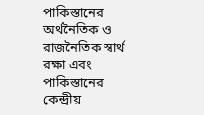পাকিস্তানের অর্থনৈতিক ও রাজনৈতিক স্বার্থ রক্ষা এবং পাকিস্তানের কেন্দ্রীয়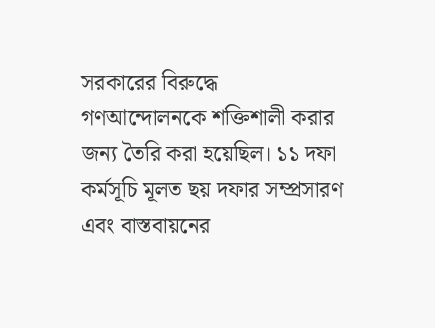সরকারের বিরুদ্ধে গণআন্দোলনকে শক্তিশালী করার জন্য তৈরি করা হয়েছিল। ১১ দফা কর্মসূচি মূলত ছয় দফার সম্প্রসারণ এবং বাস্তবায়নের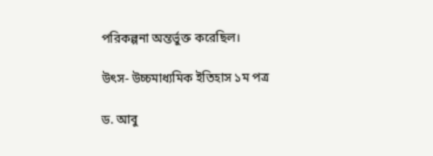পরিকল্পনা অন্তর্ভুক্ত করেছিল।

উৎস- উচ্চমাধ্যমিক ইতিহাস ১ম পত্র

ড. আবু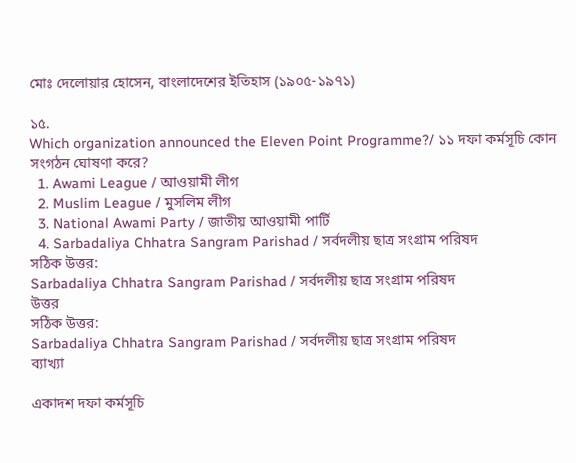মোঃ দেলোয়ার হোসেন, বাংলাদেশের ইতিহাস (১৯০৫-১৯৭১)

১৫.
Which organization announced the Eleven Point Programme?/ ১১ দফা কর্মসূচি কোন সংগঠন ঘোষণা করে?
  1. Awami League / আওয়ামী লীগ
  2. Muslim League / মুসলিম লীগ
  3. National Awami Party / জাতীয় আওয়ামী পার্টি
  4. Sarbadaliya Chhatra Sangram Parishad / সর্বদলীয় ছাত্র সংগ্রাম পরিষদ
সঠিক উত্তর:
Sarbadaliya Chhatra Sangram Parishad / সর্বদলীয় ছাত্র সংগ্রাম পরিষদ
উত্তর
সঠিক উত্তর:
Sarbadaliya Chhatra Sangram Parishad / সর্বদলীয় ছাত্র সংগ্রাম পরিষদ
ব্যাখ্যা

একাদশ দফা কর্মসূচি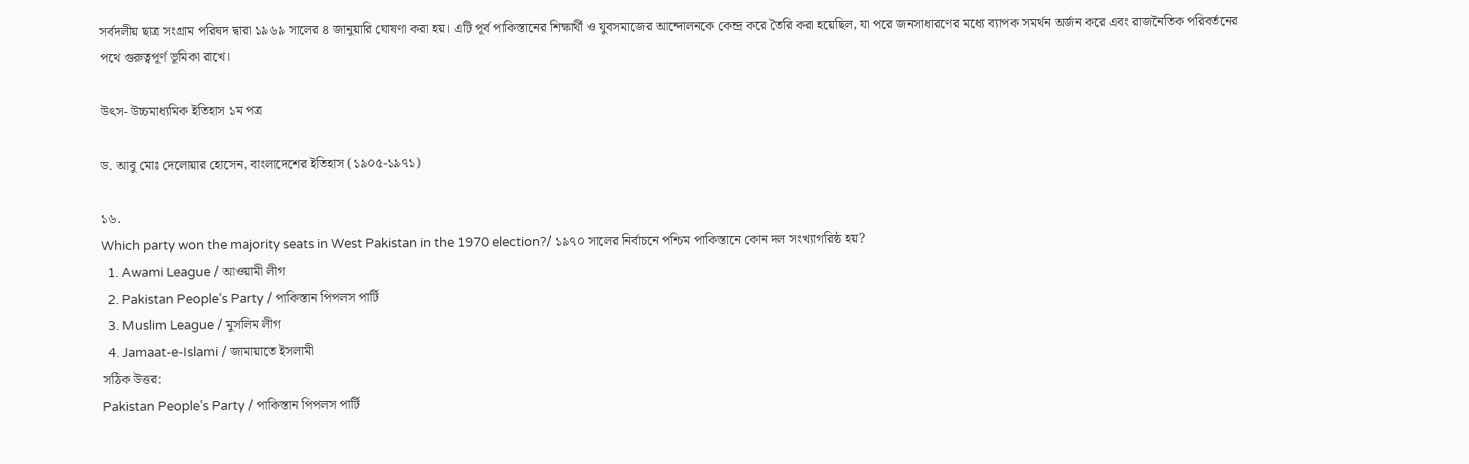সর্বদলীয় ছাত্র সংগ্রাম পরিষদ দ্বারা ১৯৬৯ সালের ৪ জানুয়ারি ঘোষণা করা হয়। এটি পূর্ব পাকিস্তানের শিক্ষার্থী ও যুবসমাজের আন্দোলনকে কেন্দ্র করে তৈরি করা হয়েছিল, যা পরে জনসাধারণের মধ্যে ব্যাপক সমর্থন অর্জন করে এবং রাজনৈতিক পরিবর্তনের পথে গুরুত্বপূর্ণ ভূমিকা রাখে।

উৎস- উচ্চমাধ্যমিক ইতিহাস ১ম পত্র

ড. আবু মোঃ দেলোয়ার হোসেন, বাংলাদেশের ইতিহাস (১৯০৫-১৯৭১)

১৬.
Which party won the majority seats in West Pakistan in the 1970 election?/ ১৯৭০ সালের নির্বাচনে পশ্চিম পাকিস্তানে কোন দল সংখ্যাগরিষ্ঠ হয়?
  1. Awami League / আওয়ামী লীগ
  2. Pakistan People’s Party / পাকিস্তান পিপলস পার্টি
  3. Muslim League / মুসলিম লীগ
  4. Jamaat-e-Islami / জামায়াতে ইসলামী
সঠিক উত্তর:
Pakistan People’s Party / পাকিস্তান পিপলস পার্টি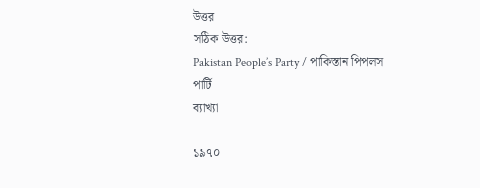উত্তর
সঠিক উত্তর:
Pakistan People’s Party / পাকিস্তান পিপলস পার্টি
ব্যাখ্যা

১৯৭০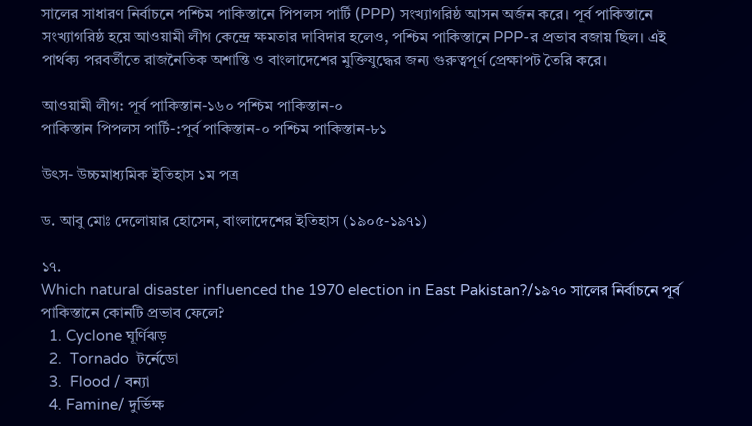সালের সাধারণ নির্বাচনে পশ্চিম পাকিস্তানে পিপলস পার্টি (PPP) সংখ্যাগরিষ্ঠ আসন অর্জন করে। পূর্ব পাকিস্তানে সংখ্যাগরিষ্ঠ হয়ে আওয়ামী লীগ কেন্দ্রে ক্ষমতার দাবিদার হলেও, পশ্চিম পাকিস্তানে PPP-র প্রভাব বজায় ছিল। এই পার্থক্য পরবর্তীতে রাজনৈতিক অশান্তি ও বাংলাদেশের মুক্তিযুদ্ধের জন্য গুরুত্বপূর্ণ প্রেক্ষাপট তৈরি করে।

আওয়ামী লীগ: পূর্ব পাকিস্তান-১৬০ পশ্চিম পাকিস্তান-০
পাকিস্তান পিপলস পার্টি-:পূর্ব পাকিস্তান-০ পশ্চিম পাকিস্তান-৮১

উৎস- উচ্চমাধ্যমিক ইতিহাস ১ম পত্র

ড. আবু মোঃ দেলোয়ার হোসেন, বাংলাদেশের ইতিহাস (১৯০৫-১৯৭১)

১৭.
Which natural disaster influenced the 1970 election in East Pakistan?/১৯৭০ সালের নির্বাচনে পূর্ব পাকিস্তানে কোনটি প্রভাব ফেলে?
  1. Cyclone ঘূর্ণিঝড়
  2.  Tornado  টর্নেডো
  3.  Flood / বন্যা
  4. Famine/ দুর্ভিক্ষ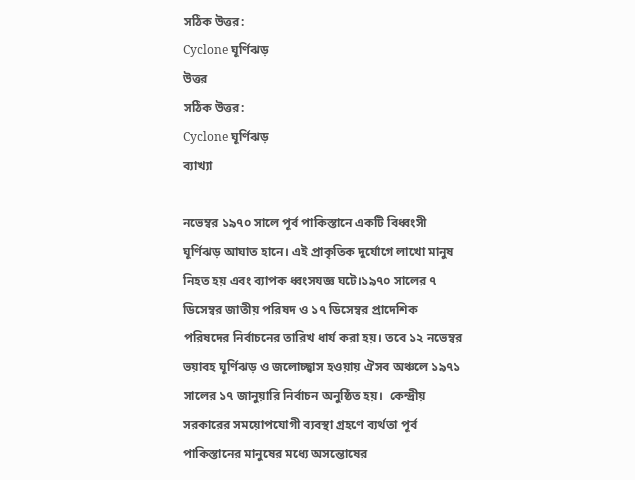সঠিক উত্তর:
Cyclone ঘূর্ণিঝড়
উত্তর
সঠিক উত্তর:
Cyclone ঘূর্ণিঝড়
ব্যাখ্যা

নভেম্বর ১৯৭০ সালে পূর্ব পাকিস্তানে একটি বিধ্বংসী ঘূর্ণিঝড় আঘাত হানে। এই প্রাকৃতিক দুর্যোগে লাখো মানুষ নিহত হয় এবং ব্যাপক ধ্বংসযজ্ঞ ঘটে।১৯৭০ সালের ৭ ডিসেম্বর জাতীয় পরিষদ ও ১৭ ডিসেম্বর প্রাদেশিক পরিষদের নির্বাচনের তারিখ ধার্য করা হয়। তবে ১২ নভেম্বর ভয়াবহ ঘূর্ণিঝড় ও জলোচ্ছ্বাস হওয়ায় ঐসব অঞ্চলে ১৯৭১ সালের ১৭ জানুয়ারি নির্বাচন অনুষ্ঠিত হয়।  কেন্দ্রীয় সরকারের সময়োপযোগী ব্যবস্থা গ্রহণে ব্যর্থতা পূর্ব পাকিস্তানের মানুষের মধ্যে অসন্তোষের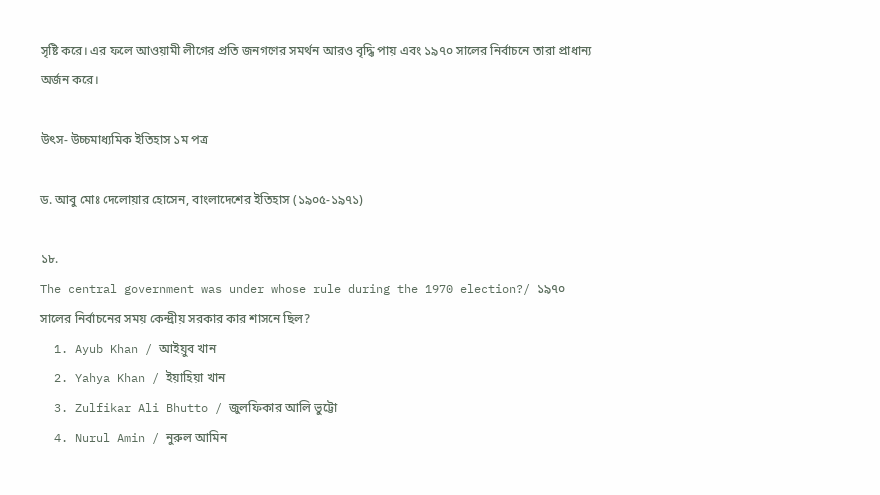সৃষ্টি করে। এর ফলে আওয়ামী লীগের প্রতি জনগণের সমর্থন আরও বৃদ্ধি পায় এবং ১৯৭০ সালের নির্বাচনে তারা প্রাধান্য অর্জন করে।

উৎস- উচ্চমাধ্যমিক ইতিহাস ১ম পত্র

ড. আবু মোঃ দেলোয়ার হোসেন, বাংলাদেশের ইতিহাস (১৯০৫-১৯৭১)

১৮.
The central government was under whose rule during the 1970 election?/ ১৯৭০ সালের নির্বাচনের সময় কেন্দ্রীয় সরকার কার শাসনে ছিল?
  1. Ayub Khan / আইয়ুব খান
  2. Yahya Khan / ইয়াহিয়া খান
  3. Zulfikar Ali Bhutto / জুলফিকার আলি ভুট্টো
  4. Nurul Amin / নুরুল আমিন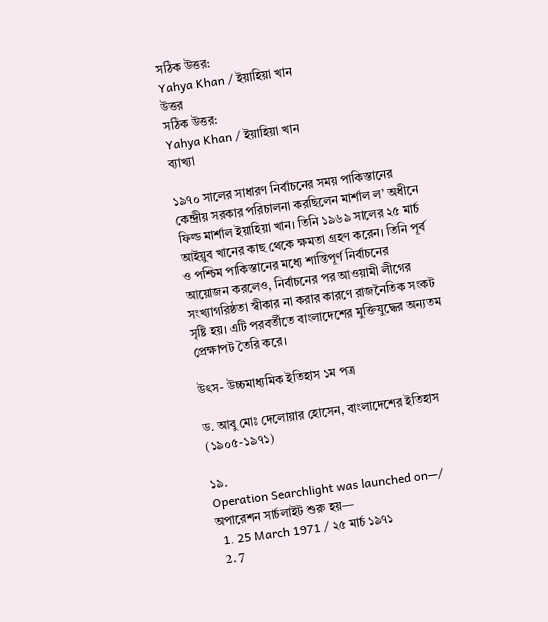সঠিক উত্তর:
Yahya Khan / ইয়াহিয়া খান
উত্তর
সঠিক উত্তর:
Yahya Khan / ইয়াহিয়া খান
ব্যাখ্যা

১৯৭০ সালের সাধারণ নির্বাচনের সময় পাকিস্তানের কেন্দ্রীয় সরকার পরিচালনা করছিলেন মার্শাল ল’ অধীনে ফিল্ড মার্শাল ইয়াহিয়া খান। তিনি ১৯৬৯ সালের ২৫ মার্চ আইয়ুব খানের কাছ থেকে ক্ষমতা গ্রহণ করেন। তিনি পূর্ব ও পশ্চিম পাকিস্তানের মধ্যে শান্তিপূর্ণ নির্বাচনের আয়োজন করলেও, নির্বাচনের পর আওয়ামী লীগের সংখ্যাগরিষ্ঠতা স্বীকার না করার কারণে রাজনৈতিক সংকট সৃষ্টি হয়। এটি পরবর্তীতে বাংলাদেশের মুক্তিযুদ্ধের অন্যতম প্রেক্ষাপট তৈরি করে।

উৎস- উচ্চমাধ্যমিক ইতিহাস ১ম পত্র

ড. আবু মোঃ দেলোয়ার হোসেন, বাংলাদেশের ইতিহাস (১৯০৫-১৯৭১)

১৯.
Operation Searchlight was launched on—/ অপারেশন সার্চলাইট শুরু হয়—
  1. 25 March 1971 / ২৫ মার্চ ১৯৭১
  2. 7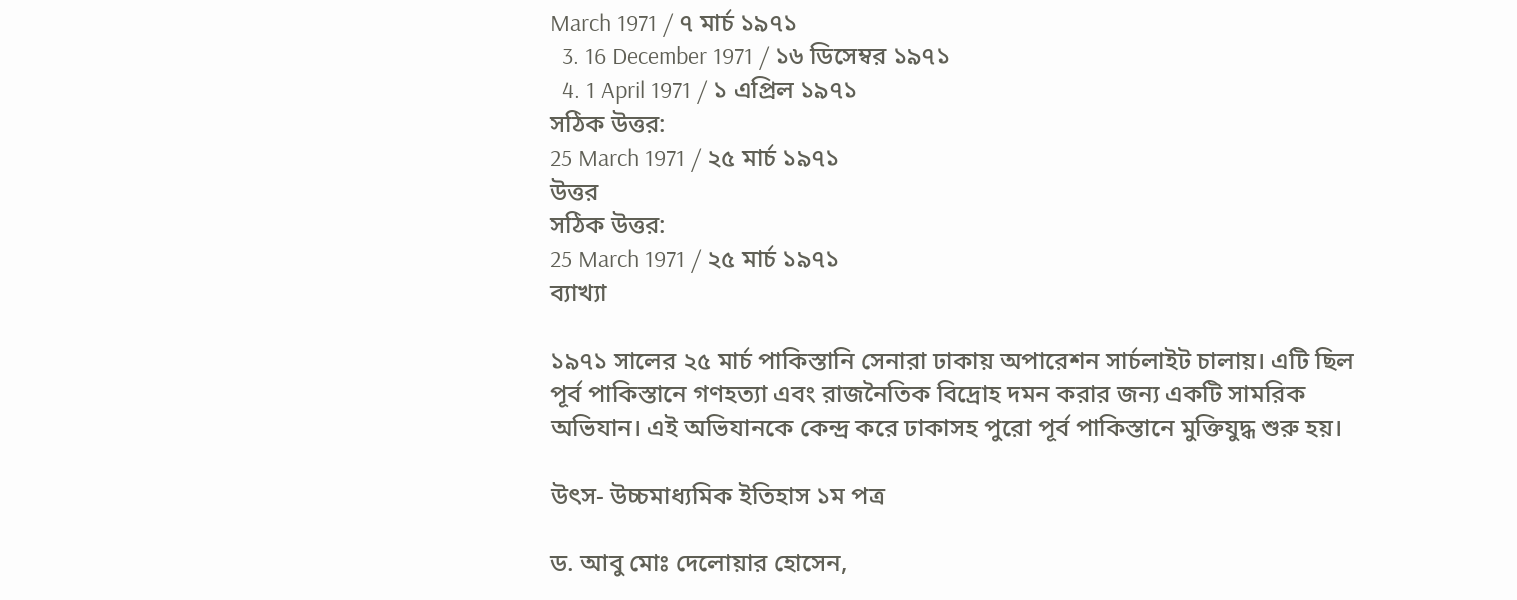March 1971 / ৭ মার্চ ১৯৭১
  3. 16 December 1971 / ১৬ ডিসেম্বর ১৯৭১
  4. 1 April 1971 / ১ এপ্রিল ১৯৭১
সঠিক উত্তর:
25 March 1971 / ২৫ মার্চ ১৯৭১
উত্তর
সঠিক উত্তর:
25 March 1971 / ২৫ মার্চ ১৯৭১
ব্যাখ্যা

১৯৭১ সালের ২৫ মার্চ পাকিস্তানি সেনারা ঢাকায় অপারেশন সার্চলাইট চালায়। এটি ছিল পূর্ব পাকিস্তানে গণহত্যা এবং রাজনৈতিক বিদ্রোহ দমন করার জন্য একটি সামরিক অভিযান। এই অভিযানকে কেন্দ্র করে ঢাকাসহ পুরো পূর্ব পাকিস্তানে মুক্তিযুদ্ধ শুরু হয়।

উৎস- উচ্চমাধ্যমিক ইতিহাস ১ম পত্র

ড. আবু মোঃ দেলোয়ার হোসেন,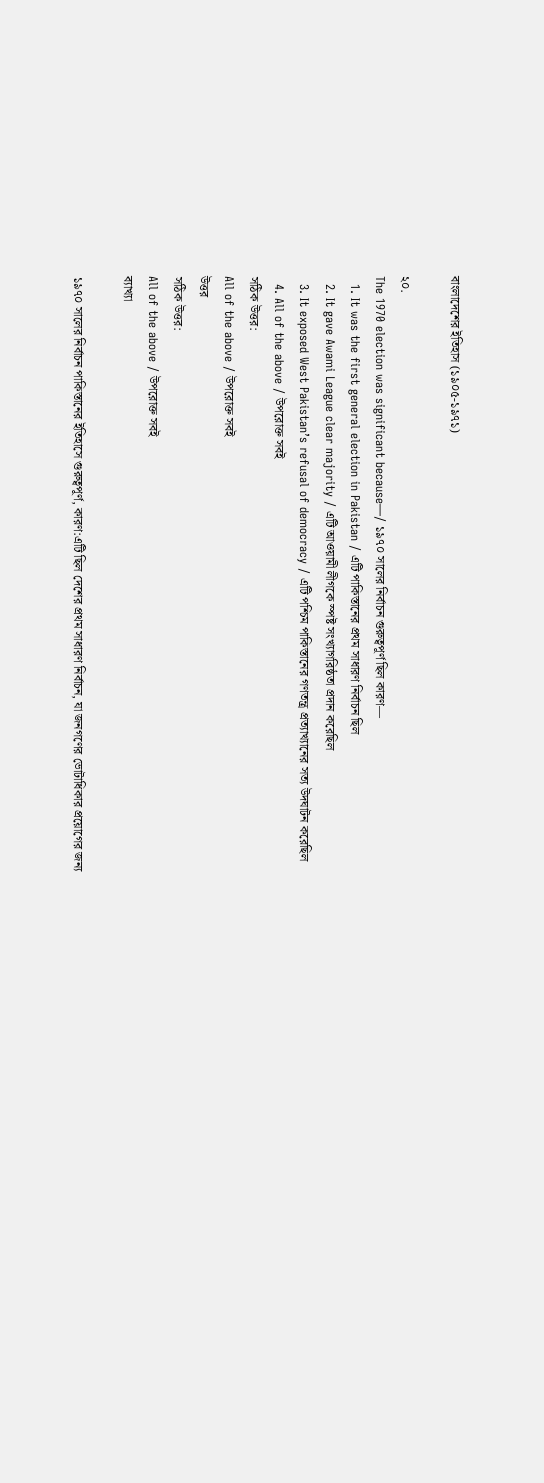বাংলাদেশের ইতিহাস (১৯০৫-১৯৭১)

২০.
The 1970 election was significant because—/ ১৯৭০ সালের নির্বাচন গুরুত্বপূর্ণ ছিল কারণ—
  1. It was the first general election in Pakistan / এটি পাকিস্তানের প্রথম সাধারণ নির্বাচন ছিল
  2. It gave Awami League clear majority / এটি আওয়ামী লীগকে স্পষ্ট সংখ্যাগরিষ্ঠতা প্রদান করেছিল
  3. It exposed West Pakistan’s refusal of democracy / এটি পশ্চিম পাকিস্তানের গণতন্ত্র প্রত্যাখ্যানের সত্য উদঘাটন করেছিল
  4. All of the above / উপরোক্ত সবই
সঠিক উত্তর:
All of the above / উপরোক্ত সবই
উত্তর
সঠিক উত্তর:
All of the above / উপরোক্ত সবই
ব্যাখ্যা

১৯৭০ সালের নির্বাচন পাকিস্তানের ইতিহাসে গুরুত্বপূর্ণ, কারণ:এটি ছিল দেশের প্রথম সাধারণ নির্বাচন, যা জনগণের ভোটাধিকার প্রয়োগের জন্য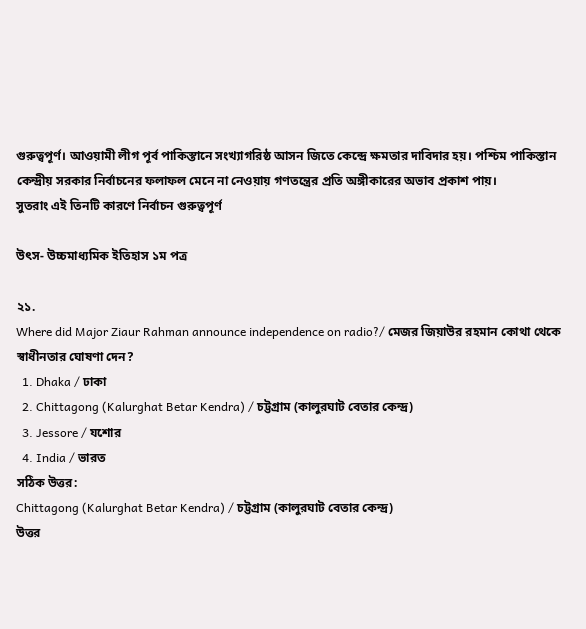গুরুত্বপূর্ণ। আওয়ামী লীগ পূর্ব পাকিস্তানে সংখ্যাগরিষ্ঠ আসন জিতে কেন্দ্রে ক্ষমতার দাবিদার হয়। পশ্চিম পাকিস্তান কেন্দ্রীয় সরকার নির্বাচনের ফলাফল মেনে না নেওয়ায় গণতন্ত্রের প্রতি অঙ্গীকারের অভাব প্রকাশ পায়।
সুতরাং এই তিনটি কারণে নির্বাচন গুরুত্বপূর্ণ

উৎস- উচ্চমাধ্যমিক ইতিহাস ১ম পত্র

২১.
Where did Major Ziaur Rahman announce independence on radio?/ মেজর জিয়াউর রহমান কোথা থেকে স্বাধীনতার ঘোষণা দেন?
  1. Dhaka / ঢাকা
  2. Chittagong (Kalurghat Betar Kendra) / চট্টগ্রাম (কালুরঘাট বেতার কেন্দ্র)
  3. Jessore / যশোর
  4. India / ভারত
সঠিক উত্তর:
Chittagong (Kalurghat Betar Kendra) / চট্টগ্রাম (কালুরঘাট বেতার কেন্দ্র)
উত্তর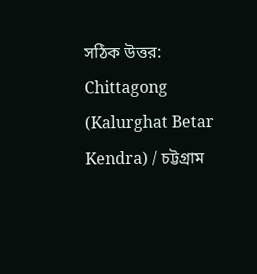সঠিক উত্তর:
Chittagong (Kalurghat Betar Kendra) / চট্টগ্রাম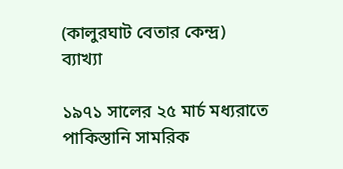(কালুরঘাট বেতার কেন্দ্র)
ব্যাখ্যা

১৯৭১ সালের ২৫ মার্চ মধ্যরাতে পাকিস্তানি সামরিক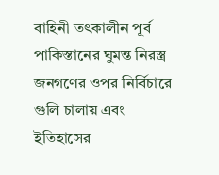বাহিনী তৎকালীন পূর্ব পাকিস্তানের ঘুমন্ত নিরস্ত্র জনগণের ওপর নির্বিচারে গুলি চালায় এবং ইতিহাসের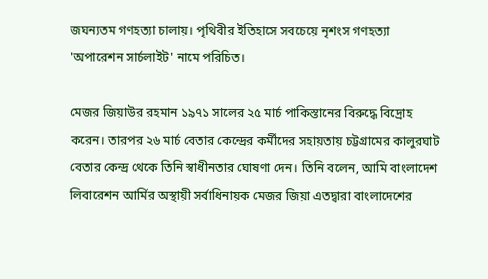জঘন্যতম গণহত্যা চালায়। পৃথিবীর ইতিহাসে সবচেয়ে নৃশংস গণহত্যা 'অপারেশন সার্চলাইট' নামে পরিচিত।

মেজর জিয়াউর রহমান ১৯৭১ সালের ২৫ মার্চ পাকিস্তানের বিরুদ্ধে বিদ্রোহ করেন। তারপর ২৬ মার্চ বেতার কেন্দ্রের কর্মীদের সহায়তায় চট্টগ্রামের কালুরঘাট বেতার কেন্দ্র থেকে তিনি স্বাধীনতার ঘোষণা দেন। তিনি বলেন, আমি বাংলাদেশ লিবারেশন আর্মির অস্থায়ী সর্বাধিনায়ক মেজর জিয়া এতদ্বারা বাংলাদেশের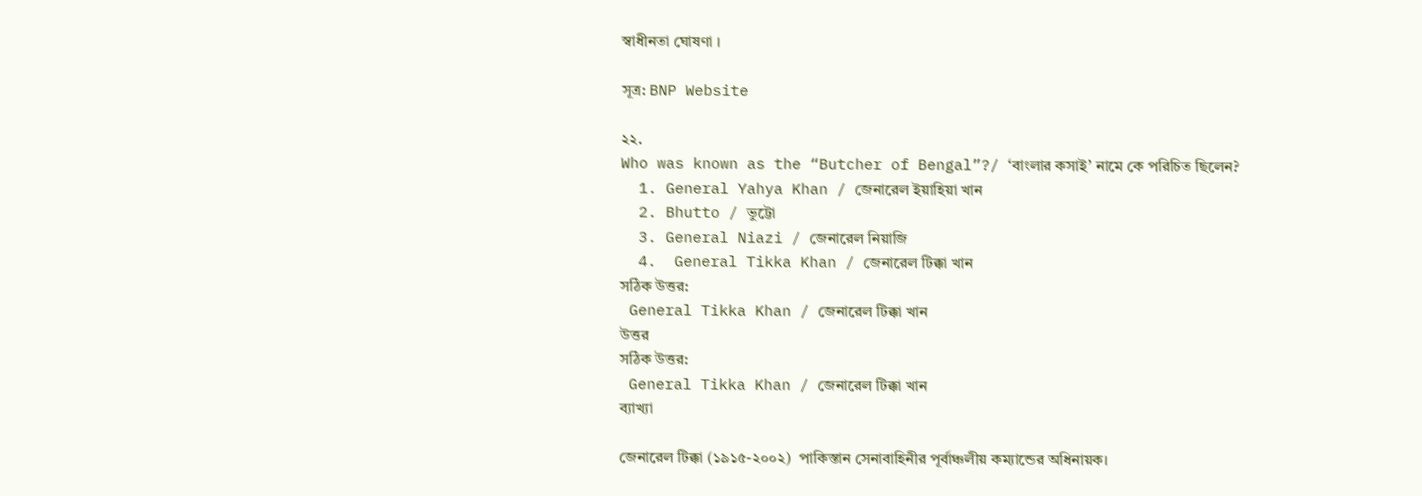স্বাধীনতা ঘোষণা ।

সূত্র: BNP Website

২২.
Who was known as the “Butcher of Bengal”?/ ‘বাংলার কসাই’ নামে কে পরিচিত ছিলেন?
  1. General Yahya Khan / জেনারেল ইয়াহিয়া খান
  2. Bhutto / ভুট্টো
  3. General Niazi / জেনারেল নিয়াজি
  4.  General Tikka Khan / জেনারেল টিক্কা খান
সঠিক উত্তর:
 General Tikka Khan / জেনারেল টিক্কা খান
উত্তর
সঠিক উত্তর:
 General Tikka Khan / জেনারেল টিক্কা খান
ব্যাখ্যা

জেনারেল টিক্কা (১৯১৫-২০০২)  পাকিস্তান সেনাবাহিনীর পূর্বাঞ্চলীয় কম্যান্ডের অধিনায়ক।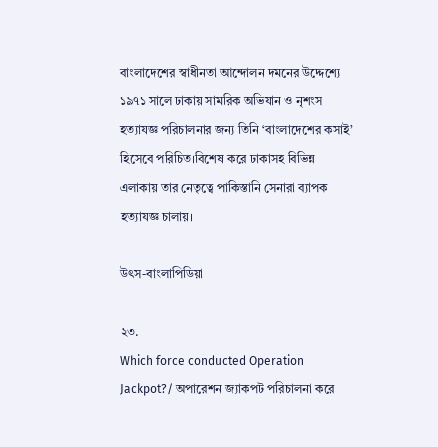বাংলাদেশের স্বাধীনতা আন্দোলন দমনের উদ্দেশ্যে ১৯৭১ সালে ঢাকায় সামরিক অভিযান ও নৃশংস হত্যাযজ্ঞ পরিচালনার জন্য তিনি ‘বাংলাদেশের কসাই’ হিসেবে পরিচিত।বিশেষ করে ঢাকাসহ বিভিন্ন এলাকায় তার নেতৃত্বে পাকিস্তানি সেনারা ব্যাপক হত্যাযজ্ঞ চালায়।

উৎস-বাংলাপিডিয়া

২৩.
Which force conducted Operation Jackpot?/ অপারেশন জ্যাকপট পরিচালনা করে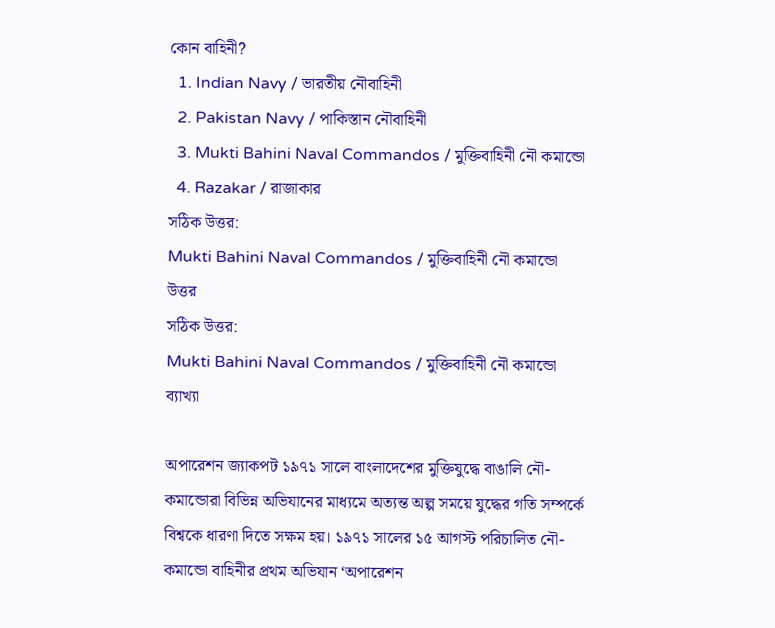কোন বাহিনী?
  1. Indian Navy / ভারতীয় নৌবাহিনী
  2. Pakistan Navy / পাকিস্তান নৌবাহিনী
  3. Mukti Bahini Naval Commandos / মুক্তিবাহিনী নৌ কমান্ডো
  4. Razakar / রাজাকার
সঠিক উত্তর:
Mukti Bahini Naval Commandos / মুক্তিবাহিনী নৌ কমান্ডো
উত্তর
সঠিক উত্তর:
Mukti Bahini Naval Commandos / মুক্তিবাহিনী নৌ কমান্ডো
ব্যাখ্যা

অপারেশন জ্যাকপট ১৯৭১ সালে বাংলাদেশের মুক্তিযুদ্ধে বাঙালি নৌ-কমান্ডোরা বিভিন্ন অভিযানের মাধ্যমে অত্যন্ত অল্প সময়ে যুদ্ধের গতি সম্পর্কে বিশ্বকে ধারণা দিতে সক্ষম হয়। ১৯৭১ সালের ১৫ আগস্ট পরিচালিত নৌ-কমান্ডো বাহিনীর প্রথম অভিযান ‘অপারেশন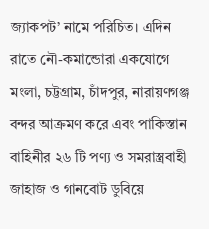জ্যাকপট’ নামে পরিচিত। এদিন রাতে নৌ-কমান্ডোরা একযোগে মংলা, চট্টগ্রাম, চাঁদপুর, নারায়ণগঞ্জ বন্দর আক্রমণ করে এবং পাকিস্তান বাহিনীর ২৬ টি পণ্য ও সমরাস্ত্রবাহী জাহাজ ও গানবোট ডুবিয়ে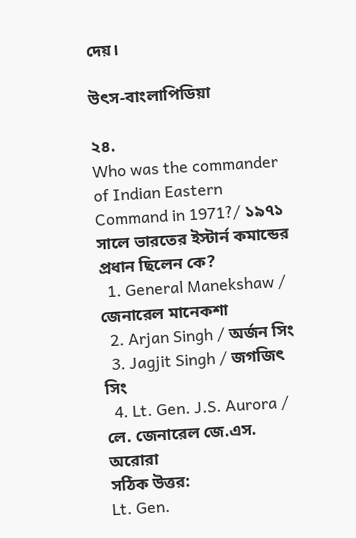দেয়।

উৎস-বাংলাপিডিয়া

২৪.
Who was the commander of Indian Eastern Command in 1971?/ ১৯৭১ সালে ভারতের ইস্টার্ন কমান্ডের প্রধান ছিলেন কে?
  1. General Manekshaw / জেনারেল মানেকশা
  2. Arjan Singh / অর্জন সিং
  3. Jagjit Singh / জগজিৎ সিং
  4. Lt. Gen. J.S. Aurora / লে. জেনারেল জে.এস. অরোরা
সঠিক উত্তর:
Lt. Gen.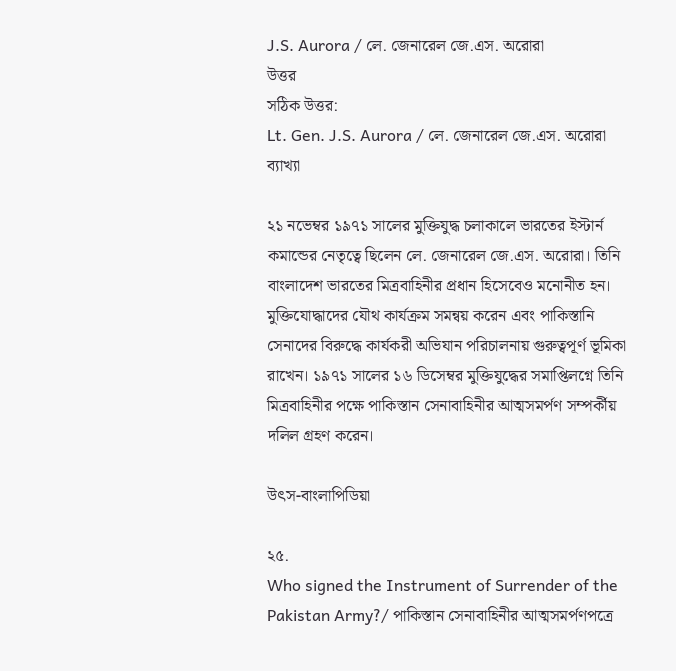J.S. Aurora / লে. জেনারেল জে.এস. অরোরা
উত্তর
সঠিক উত্তর:
Lt. Gen. J.S. Aurora / লে. জেনারেল জে.এস. অরোরা
ব্যাখ্যা

২১ নভেম্বর ১৯৭১ সালের মুক্তিযুদ্ধ চলাকালে ভারতের ইস্টার্ন কমান্ডের নেতৃত্বে ছিলেন লে. জেনারেল জে.এস. অরোরা। তিনি বাংলাদেশ ভারতের মিত্রবাহিনীর প্রধান হিসেবেও মনোনীত হন। মুক্তিযোদ্ধাদের যৌথ কার্যক্রম সমন্বয় করেন এবং পাকিস্তানি সেনাদের বিরুদ্ধে কার্যকরী অভিযান পরিচালনায় গুরুত্বপূর্ণ ভূমিকা রাখেন। ১৯৭১ সালের ১৬ ডিসেম্বর মুক্তিযুদ্ধের সমাপ্তিলগ্নে তিনি মিত্রবাহিনীর পক্ষে পাকিস্তান সেনাবাহিনীর আত্মসমর্পণ সম্পর্কীয় দলিল গ্রহণ করেন।

উৎস-বাংলাপিডিয়া

২৫.
Who signed the Instrument of Surrender of the Pakistan Army?/ পাকিস্তান সেনাবাহিনীর আত্মসমর্পণপত্রে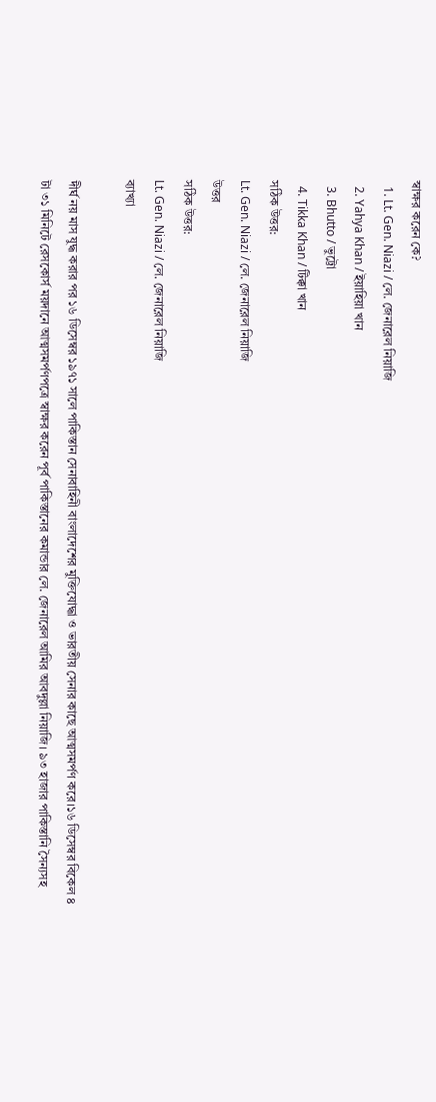স্বাক্ষর করেন কে?
  1. Lt. Gen. Niazi / লে. জেনারেল নিয়াজি
  2. Yahya Khan / ইয়াহিয়া খান
  3. Bhutto / ভুট্টো
  4. Tikka Khan / টিক্কা খান
সঠিক উত্তর:
Lt. Gen. Niazi / লে. জেনারেল নিয়াজি
উত্তর
সঠিক উত্তর:
Lt. Gen. Niazi / লে. জেনারেল নিয়াজি
ব্যাখ্যা

দীর্ঘ নয় মাস যুদ্ধ করার পর ১৬ ডিসেম্বর ১৯৭১ সালে পাকিস্তান সেনাবাহিনী বাংলাদেশের মুক্তিযোদ্ধা ও ভারতীয় সেনার কাছে আত্মসমর্পণ করে।১৬ ডিসেম্বর বিকেল ৪ টা ৩১ মিনিটে রেসকোর্স ময়দানে আত্মসমর্পণপত্রে স্বাক্ষর করেন পূর্ব পাকিস্তানের কমান্ডার লে. জেনারেল আমির আবদুল্লা নিয়াজি। ৯৩ হাজার পাকিস্তানি সৈন্যসহ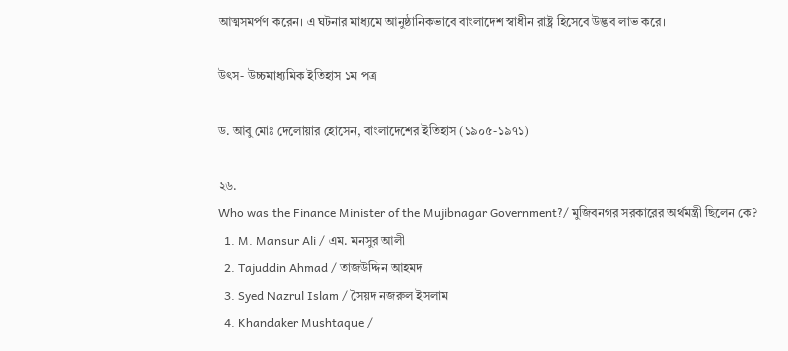আত্মসমর্পণ করেন। এ ঘটনার মাধ্যমে আনুষ্ঠানিকভাবে বাংলাদেশ স্বাধীন রাষ্ট্র হিসেবে উদ্ভব লাভ করে।

উৎস- উচ্চমাধ্যমিক ইতিহাস ১ম পত্র

ড. আবু মোঃ দেলোয়ার হোসেন, বাংলাদেশের ইতিহাস (১৯০৫-১৯৭১)

২৬.
Who was the Finance Minister of the Mujibnagar Government?/ মুজিবনগর সরকারের অর্থমন্ত্রী ছিলেন কে?
  1. M. Mansur Ali / এম. মনসুর আলী
  2. Tajuddin Ahmad / তাজউদ্দিন আহমদ
  3. Syed Nazrul Islam / সৈয়দ নজরুল ইসলাম
  4. Khandaker Mushtaque /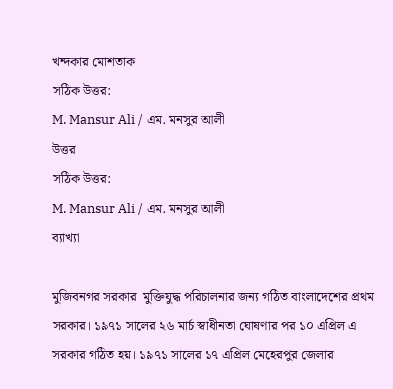খন্দকার মোশতাক
সঠিক উত্তর:
M. Mansur Ali / এম. মনসুর আলী
উত্তর
সঠিক উত্তর:
M. Mansur Ali / এম. মনসুর আলী
ব্যাখ্যা

মুজিবনগর সরকার  মুক্তিযুদ্ধ পরিচালনার জন্য গঠিত বাংলাদেশের প্রথম সরকার। ১৯৭১ সালের ২৬ মার্চ স্বাধীনতা ঘোষণার পর ১০ এপ্রিল এ সরকার গঠিত হয়। ১৯৭১ সালের ১৭ এপ্রিল মেহেরপুর জেলার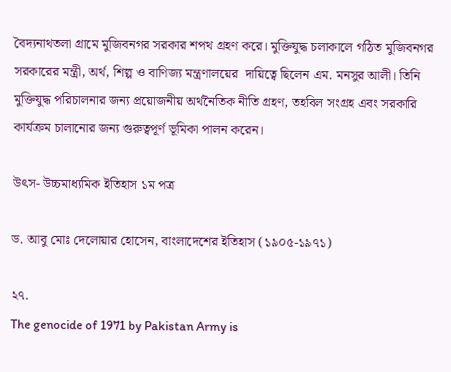বৈদ্যনাথতলা গ্রামে মুজিবনগর সরকার শপথ গ্রহণ করে। মুক্তিযুদ্ধ চলাকালে গঠিত মুজিবনগর সরকারের মন্ত্রী, অর্থ, শিল্প ও বাণিজ্য মন্ত্রণালয়ের  দায়িত্বে ছিলেন এম. মনসুর আলী। তিনি মুক্তিযুদ্ধ পরিচালনার জন্য প্রয়োজনীয় অর্থনৈতিক নীতি গ্রহণ, তহবিল সংগ্রহ এবং সরকারি কার্যক্রম চালানোর জন্য গুরুত্বপূর্ণ ভূমিকা পালন করেন।

উৎস- উচ্চমাধ্যমিক ইতিহাস ১ম পত্র

ড. আবু মোঃ দেলোয়ার হোসেন, বাংলাদেশের ইতিহাস (১৯০৫-১৯৭১)

২৭.
The genocide of 1971 by Pakistan Army is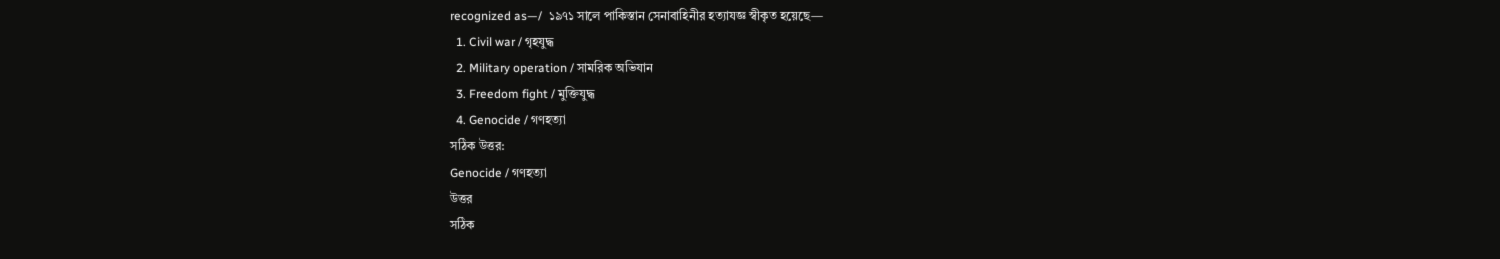recognized as—/  ১৯৭১ সালে পাকিস্তান সেনাবাহিনীর হত্যাযজ্ঞ স্বীকৃত হয়েছে—
  1. Civil war / গৃহযুদ্ধ
  2. Military operation / সামরিক অভিযান
  3. Freedom fight / মুক্তিযুদ্ধ
  4. Genocide / গণহত্যা
সঠিক উত্তর:
Genocide / গণহত্যা
উত্তর
সঠিক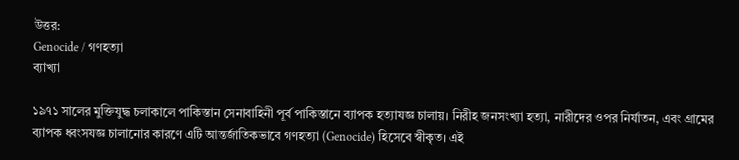উত্তর:
Genocide / গণহত্যা
ব্যাখ্যা

১৯৭১ সালের মুক্তিযুদ্ধ চলাকালে পাকিস্তান সেনাবাহিনী পূর্ব পাকিস্তানে ব্যাপক হত্যাযজ্ঞ চালায়। নিরীহ জনসংখ্যা হত্যা, নারীদের ওপর নির্যাতন, এবং গ্রামের ব্যাপক ধ্বংসযজ্ঞ চালানোর কারণে এটি আন্তর্জাতিকভাবে গণহত্যা (Genocide) হিসেবে স্বীকৃত। এই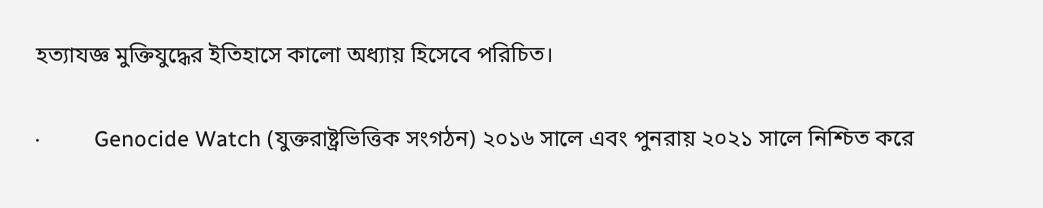হত্যাযজ্ঞ মুক্তিযুদ্ধের ইতিহাসে কালো অধ্যায় হিসেবে পরিচিত।

·         Genocide Watch (যুক্তরাষ্ট্রভিত্তিক সংগঠন) ২০১৬ সালে এবং পুনরায় ২০২১ সালে নিশ্চিত করে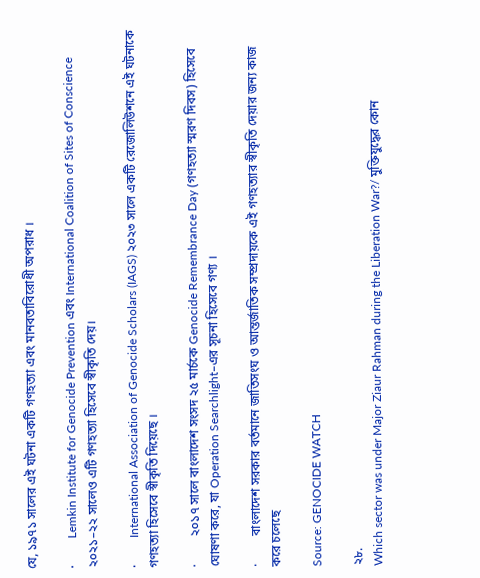যে, ১৯৭১ সালের এই ঘটনা একটি গণহত্যা এবং মানবতাবিরোধী অপরাধ ।

·         Lemkin Institute for Genocide Prevention এবং International Coalition of Sites of Conscience ২০২১–২২ সালেও এটি গণহত্যা হিসেবে স্বীকৃতি দেয়।

·         International Association of Genocide Scholars (IAGS) ২০২৩ সালে একটি রেজোলিউশনে এই ঘটনাকে গণহত্যা হিসেবে স্বীকৃতি দিয়েছে ।

·         ২০১৭ সালে বাংলাদেশ সংসদ ২৫ মার্চকে Genocide Remembrance Day (গণহত্যা স্মরণ দিবস) হিসেবে ঘোষণা করে, যা Operation Searchlight–এর সূচনা হিসেবে গণ্য ।

·         বাংলাদেশ সরকার বর্তমানে জাতিসংঘ ও আন্তর্জাতিক সম্প্রদায়কে এই গণহত্যার স্বীকৃতি দেয়ার জন্য কাজ করে চলেছে

Source: GENOCIDE WATCH

২৮.
Which sector was under Major Ziaur Rahman during the Liberation War?/ মুক্তিযুদ্ধের কোন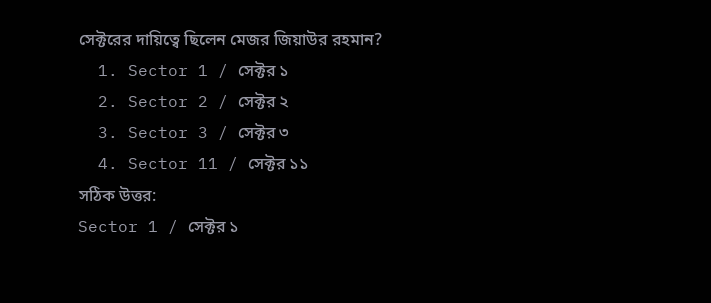সেক্টরের দায়িত্বে ছিলেন মেজর জিয়াউর রহমান?
  1. Sector 1 / সেক্টর ১
  2. Sector 2 / সেক্টর ২
  3. Sector 3 / সেক্টর ৩
  4. Sector 11 / সেক্টর ১১
সঠিক উত্তর:
Sector 1 / সেক্টর ১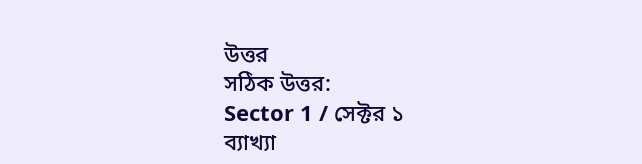উত্তর
সঠিক উত্তর:
Sector 1 / সেক্টর ১
ব্যাখ্যা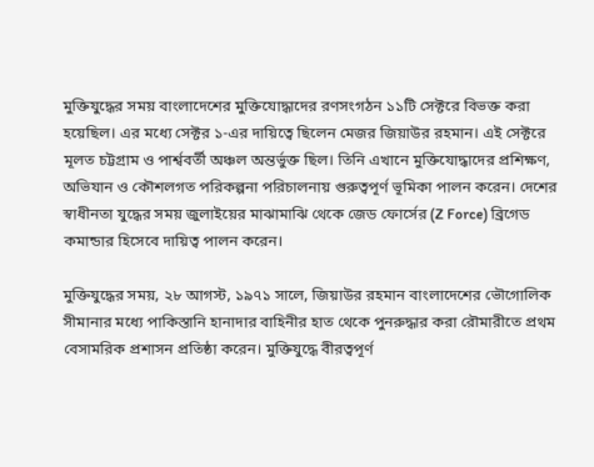মুক্তিযুদ্ধের সময় বাংলাদেশের মুক্তিযোদ্ধাদের রণসংগঠন ১১টি সেক্টরে বিভক্ত করা হয়েছিল। এর মধ্যে সেক্টর ১-এর দায়িত্বে ছিলেন মেজর জিয়াউর রহমান। এই সেক্টরে মূলত চট্টগ্রাম ও পার্শ্ববর্তী অঞ্চল অন্তর্ভুক্ত ছিল। তিনি এখানে মুক্তিযোদ্ধাদের প্রশিক্ষণ, অভিযান ও কৌশলগত পরিকল্পনা পরিচালনায় গুরুত্বপূর্ণ ভূমিকা পালন করেন। দেশের স্বাধীনতা যুদ্ধের সময় জুলাইয়ের মাঝামাঝি থেকে জেড ফোর্সের (Z Force) ব্রিগেড কমান্ডার হিসেবে দায়িত্ব পালন করেন।

মুক্তিযুদ্ধের সময়, ২৮ আগস্ট, ১৯৭১ সালে, জিয়াউর রহমান বাংলাদেশের ভৌগোলিক সীমানার মধ্যে পাকিস্তানি হানাদার বাহিনীর হাত থেকে পুনরুদ্ধার করা রৌমারীতে প্রথম বেসামরিক প্রশাসন প্রতিষ্ঠা করেন। মুক্তিযুদ্ধে বীরত্বপূর্ণ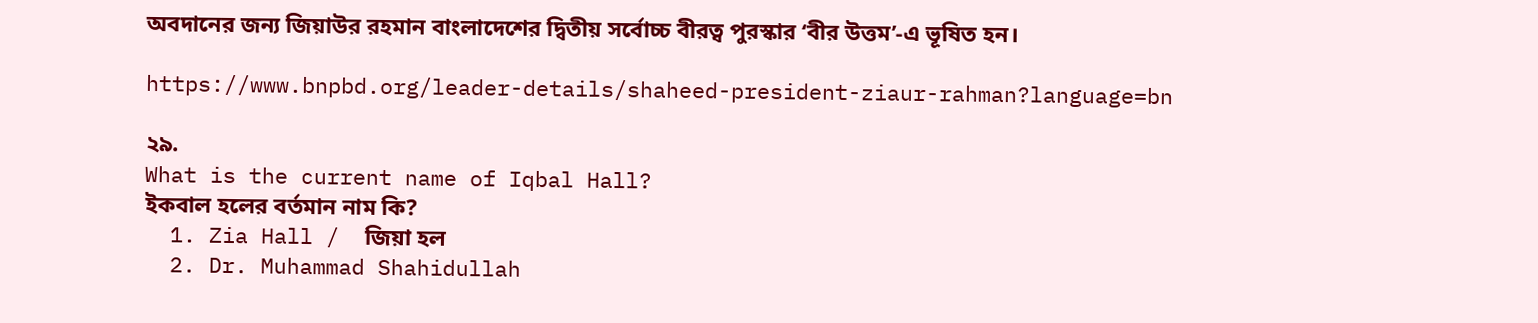অবদানের জন্য জিয়াউর রহমান বাংলাদেশের দ্বিতীয় সর্বোচ্চ বীরত্ব পুরস্কার ‘বীর উত্তম’-এ ভূষিত হন।

https://www.bnpbd.org/leader-details/shaheed-president-ziaur-rahman?language=bn

২৯.
What is the current name of Iqbal Hall?
ইকবাল হলের বর্তমান নাম কি?
  1. Zia Hall /  জিয়া হল
  2. Dr. Muhammad Shahidullah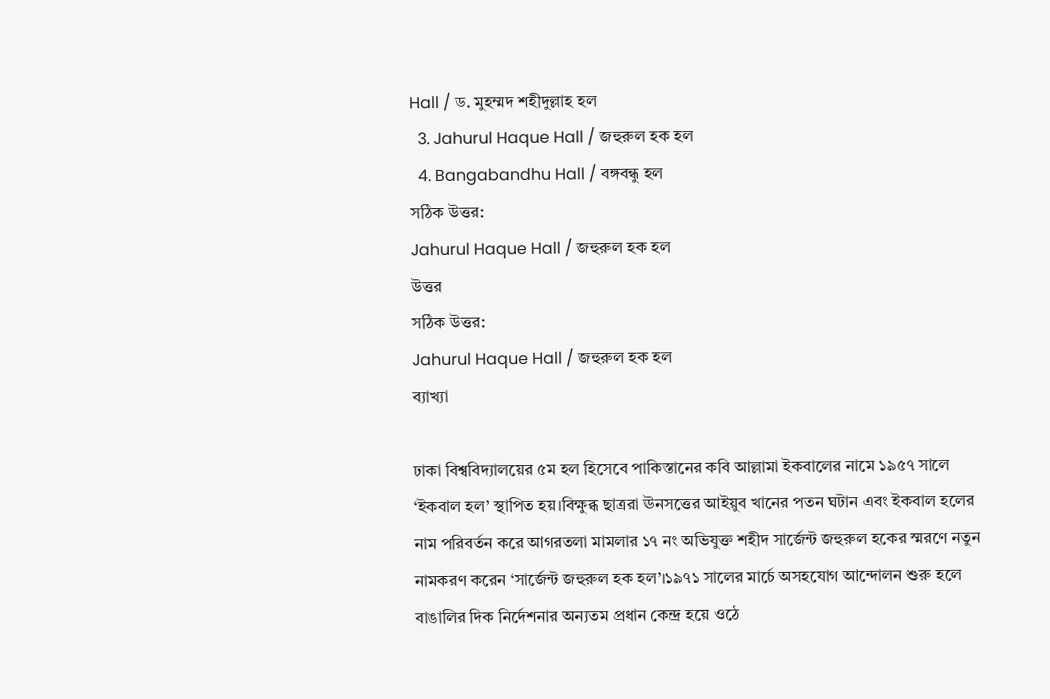Hall / ড. মুহম্মদ শহীদুল্লাহ হল
  3. Jahurul Haque Hall / জহুরুল হক হল
  4. Bangabandhu Hall / বঙ্গবন্ধু হল
সঠিক উত্তর:
Jahurul Haque Hall / জহুরুল হক হল
উত্তর
সঠিক উত্তর:
Jahurul Haque Hall / জহুরুল হক হল
ব্যাখ্যা

ঢাকা বিশ্ববিদ্যালয়ের ৫ম হল হিসেবে পাকিস্তানের কবি আল্লামা ইকবালের নামে ১৯৫৭ সালে ‘ইকবাল হল’ স্থাপিত হয়।বিক্ষুব্ধ ছাত্ররা ঊনসত্তের আইয়ুব খানের পতন ঘটান এবং ইকবাল হলের নাম পরিবর্তন করে আগরতলা মামলার ১৭ নং অভিযুক্ত শহীদ সার্জেন্ট জহুরুল হকের স্মরণে নতুন নামকরণ করেন ‘সার্জেন্ট জহুরুল হক হল’।১৯৭১ সালের মার্চে অসহযোগ আন্দোলন শুরু হলে বাঙালির দিক নির্দেশনার অন্যতম প্রধান কেন্দ্র হয়ে ওঠে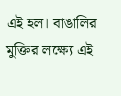এই হল। বাঙালির মুক্তির লক্ষ্যে এই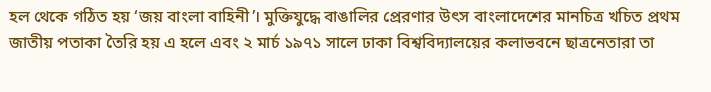হল থেকে গঠিত হয় ‘জয় বাংলা বাহিনী’। মুক্তিযুদ্ধে বাঙালির প্রেরণার উৎস বাংলাদেশের মানচিত্র খচিত প্রথম জাতীয় পতাকা তৈরি হয় এ হলে এবং ২ মার্চ ১৯৭১ সালে ঢাকা বিশ্ববিদ্যালয়ের কলাভবনে ছাত্রনেতারা তা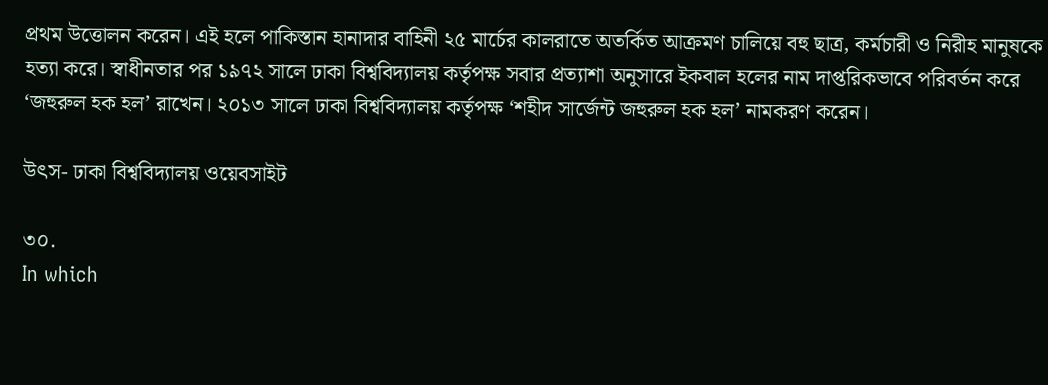প্রথম উত্তোলন করেন। এই হলে পাকিস্তান হানাদার বাহিনী ২৫ মার্চের কালরাতে অতর্কিত আক্রমণ চালিয়ে বহু ছাত্র, কর্মচারী ও নিরীহ মানুষকে হত্যা করে। স্বাধীনতার পর ১৯৭২ সালে ঢাকা বিশ্ববিদ্যালয় কর্তৃপক্ষ সবার প্রত্যাশা অনুসারে ইকবাল হলের নাম দাপ্তরিকভাবে পরিবর্তন করে ‘জহুরুল হক হল’ রাখেন। ২০১৩ সালে ঢাকা বিশ্ববিদ্যালয় কর্তৃপক্ষ ‘শহীদ সার্জেন্ট জহুরুল হক হল’ নামকরণ করেন।

উৎস- ঢাকা বিশ্ববিদ্যালয় ওয়েবসাইট

৩০.
In which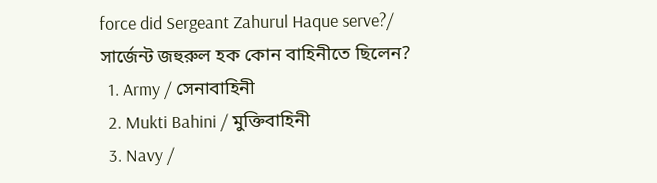force did Sergeant Zahurul Haque serve?/ সার্জেন্ট জহুরুল হক কোন বাহিনীতে ছিলেন?
  1. Army / সেনাবাহিনী
  2. Mukti Bahini / মুক্তিবাহিনী
  3. Navy /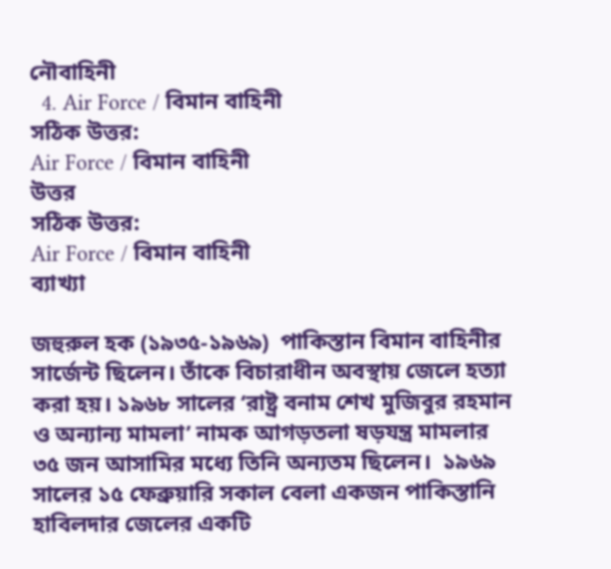নৌবাহিনী
  4. Air Force / বিমান বাহিনী
সঠিক উত্তর:
Air Force / বিমান বাহিনী
উত্তর
সঠিক উত্তর:
Air Force / বিমান বাহিনী
ব্যাখ্যা

জহুরুল হক (১৯৩৫-১৯৬৯)  পাকিস্তান বিমান বাহিনীর সার্জেন্ট ছিলেন। তাঁকে বিচারাধীন অবস্থায় জেলে হত্যা করা হয়। ১৯৬৮ সালের ‘রাষ্ট্র বনাম শেখ মুজিবুর রহমান ও অন্যান্য মামলা’ নামক আগড়তলা ষড়যন্ত্র মামলার ৩৫ জন আসামির মধ্যে তিনি অন্যতম ছিলেন।  ১৯৬৯ সালের ১৫ ফেব্রুয়ারি সকাল বেলা একজন পাকিস্তানি হাবিলদার জেলের একটি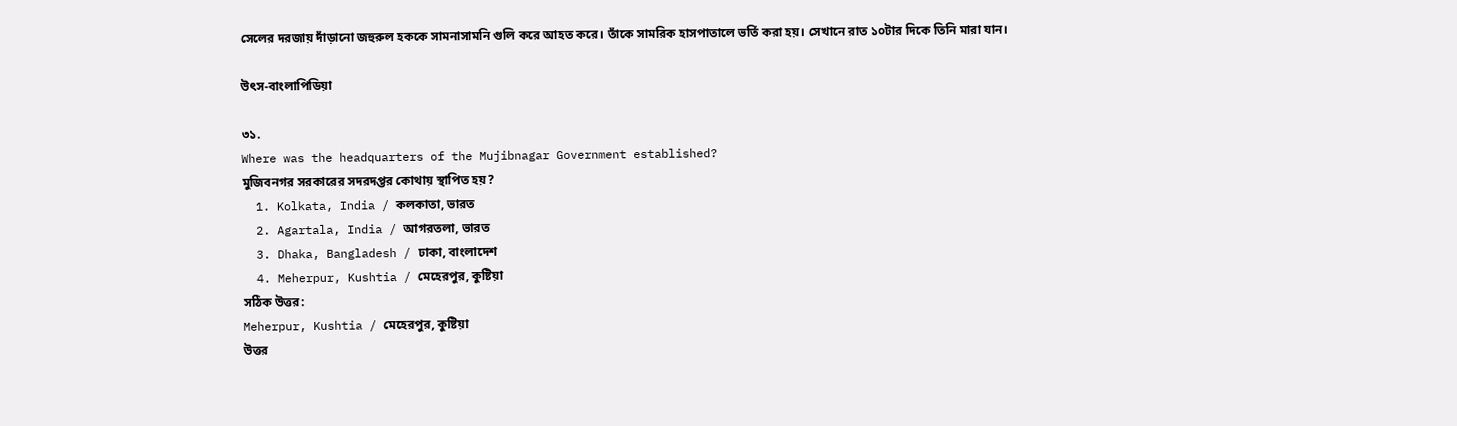সেলের দরজায় দাঁড়ানো জহুরুল হককে সামনাসামনি গুলি করে আহত করে। তাঁকে সামরিক হাসপাতালে ভর্তি করা হয়। সেখানে রাত ১০টার দিকে তিনি মারা যান।

উৎস-বাংলাপিডিয়া

৩১.
Where was the headquarters of the Mujibnagar Government established?
মুজিবনগর সরকারের সদরদপ্তর কোথায় স্থাপিত হয়?
  1. Kolkata, India / কলকাতা, ভারত
  2. Agartala, India / আগরতলা, ভারত
  3. Dhaka, Bangladesh / ঢাকা, বাংলাদেশ
  4. Meherpur, Kushtia / মেহেরপুর, কুষ্টিয়া
সঠিক উত্তর:
Meherpur, Kushtia / মেহেরপুর, কুষ্টিয়া
উত্তর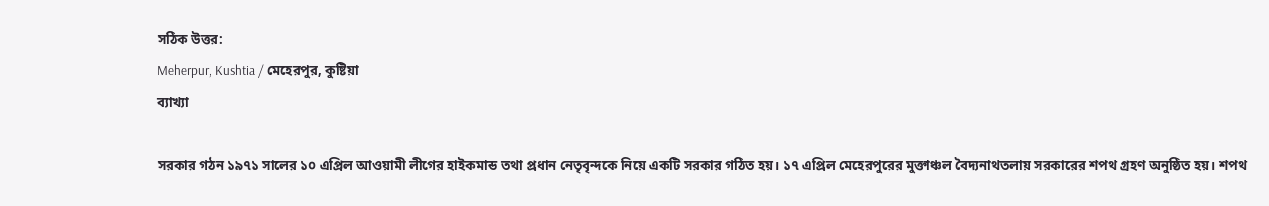সঠিক উত্তর:
Meherpur, Kushtia / মেহেরপুর, কুষ্টিয়া
ব্যাখ্যা

সরকার গঠন ১৯৭১ সালের ১০ এপ্রিল আওয়ামী লীগের হাইকমান্ড তথা প্রধান নেতৃবৃন্দকে নিয়ে একটি সরকার গঠিত হয়। ১৭ এপ্রিল মেহেরপুরের মুক্তাঞ্চল বৈদ্যনাথতলায় সরকারের শপথ গ্রহণ অনুষ্ঠিত হয়। শপথ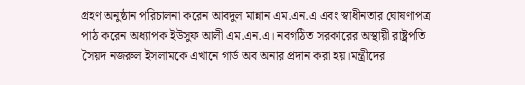গ্রহণ অনুষ্ঠান পরিচালনা করেন আবদুল মান্নান এম.এন.এ এবং স্বাধীনতার ঘোষণাপত্র পাঠ করেন অধ্যাপক ইউসুফ আলী এম.এন.এ। নবগঠিত সরকারের অস্থায়ী রাষ্ট্রপতি সৈয়দ নজরুল ইসলামকে এখানে গার্ড অব অনার প্রদান করা হয়।মন্ত্রীদের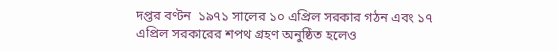দপ্তর বণ্টন  ১৯৭১ সালের ১০ এপ্রিল সরকার গঠন এবং ১৭ এপ্রিল সরকারের শপথ গ্রহণ অনুষ্ঠিত হলেও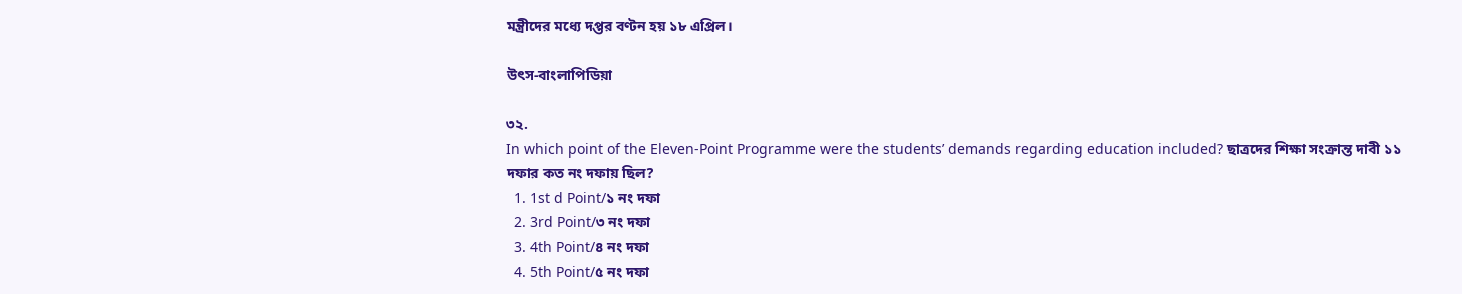মন্ত্রীদের মধ্যে দপ্তর বণ্টন হয় ১৮ এপ্রিল।

উৎস-বাংলাপিডিয়া

৩২.
In which point of the Eleven-Point Programme were the students’ demands regarding education included? ছাত্রদের শিক্ষা সংক্রান্ত দাবী ১১ দফার কত নং দফায় ছিল?
  1. 1st d Point/১ নং দফা
  2. 3rd Point/৩ নং দফা
  3. 4th Point/৪ নং দফা
  4. 5th Point/৫ নং দফা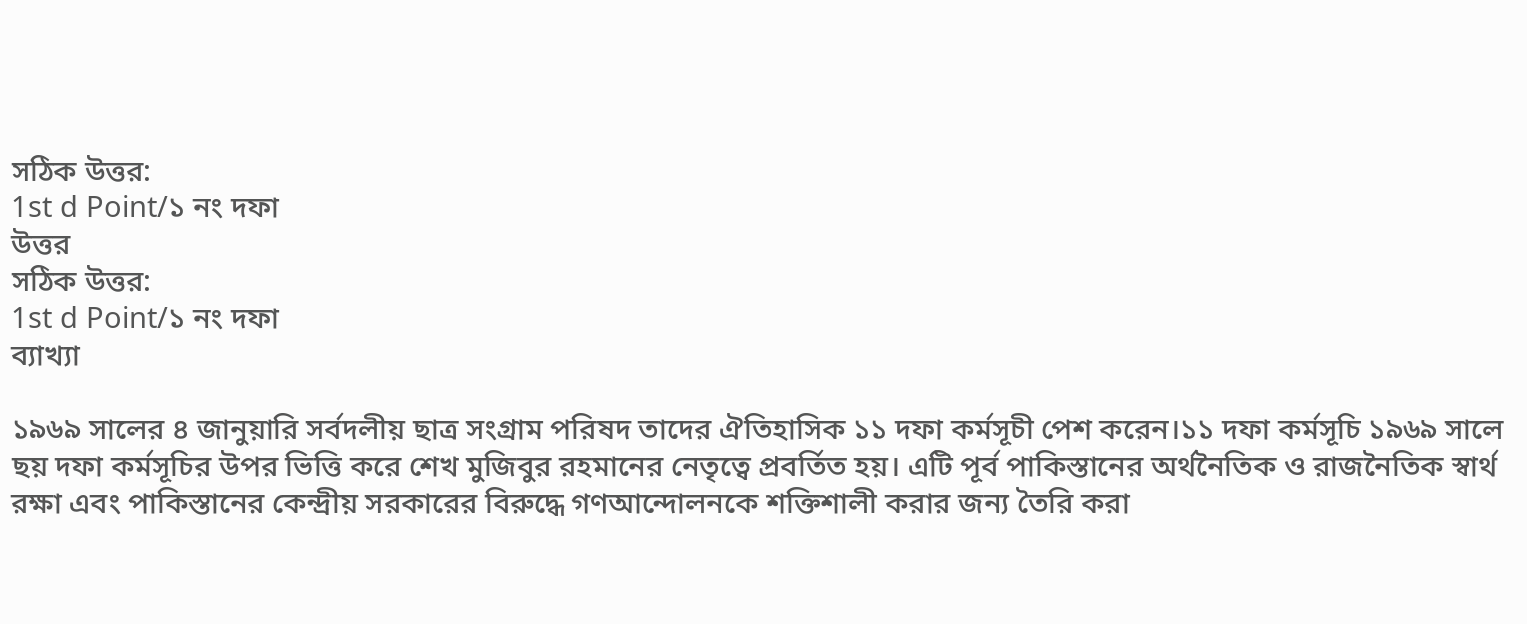সঠিক উত্তর:
1st d Point/১ নং দফা
উত্তর
সঠিক উত্তর:
1st d Point/১ নং দফা
ব্যাখ্যা

১৯৬৯ সালের ৪ জানুয়ারি সর্বদলীয় ছাত্র সংগ্রাম পরিষদ তাদের ঐতিহাসিক ১১ দফা কর্মসূচী পেশ করেন।১১ দফা কর্মসূচি ১৯৬৯ সালে ছয় দফা কর্মসূচির উপর ভিত্তি করে শেখ মুজিবুর রহমানের নেতৃত্বে প্রবর্তিত হয়। এটি পূর্ব পাকিস্তানের অর্থনৈতিক ও রাজনৈতিক স্বার্থ রক্ষা এবং পাকিস্তানের কেন্দ্রীয় সরকারের বিরুদ্ধে গণআন্দোলনকে শক্তিশালী করার জন্য তৈরি করা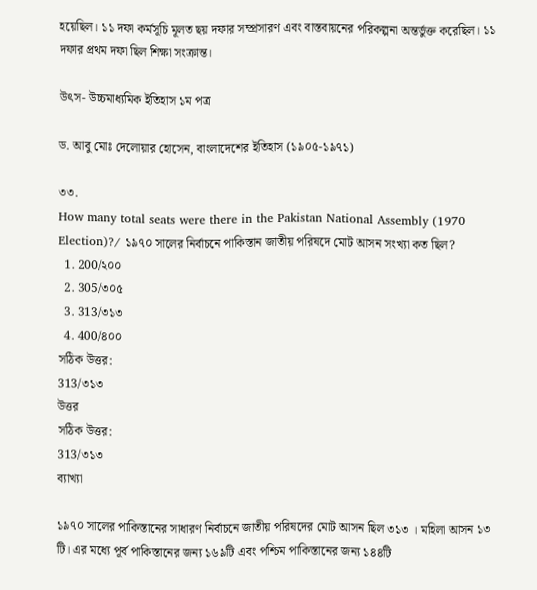হয়েছিল। ১১ দফা কর্মসূচি মূলত ছয় দফার সম্প্রসারণ এবং বাস্তবায়নের পরিকল্পনা অন্তর্ভুক্ত করেছিল। ১১ দফার প্রথম দফা ছিল শিক্ষা সংক্রান্ত।

উৎস- উচ্চমাধ্যমিক ইতিহাস ১ম পত্র

ড. আবু মোঃ দেলোয়ার হোসেন, বাংলাদেশের ইতিহাস (১৯০৫-১৯৭১)

৩৩.
How many total seats were there in the Pakistan National Assembly (1970 Election)?/ ১৯৭০ সালের নির্বাচনে পাকিস্তান জাতীয় পরিষদে মোট আসন সংখ্যা কত ছিল?
  1. 200/২০০
  2. 305/৩০৫
  3. 313/৩১৩
  4. 400/৪০০
সঠিক উত্তর:
313/৩১৩
উত্তর
সঠিক উত্তর:
313/৩১৩
ব্যাখ্যা

১৯৭০ সালের পাকিস্তানের সাধারণ নির্বাচনে জাতীয় পরিষদের মোট আসন ছিল ৩১৩ । মহিলা আসন ১৩ টি। এর মধ্যে পূর্ব পাকিস্তানের জন্য ১৬৯টি এবং পশ্চিম পাকিস্তানের জন্য ১৪৪টি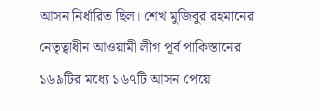আসন নির্ধারিত ছিল। শেখ মুজিবুর রহমানের নেতৃত্বাধীন আওয়ামী লীগ পূর্ব পাকিস্তানের ১৬৯টির মধ্যে ১৬৭টি আসন পেয়ে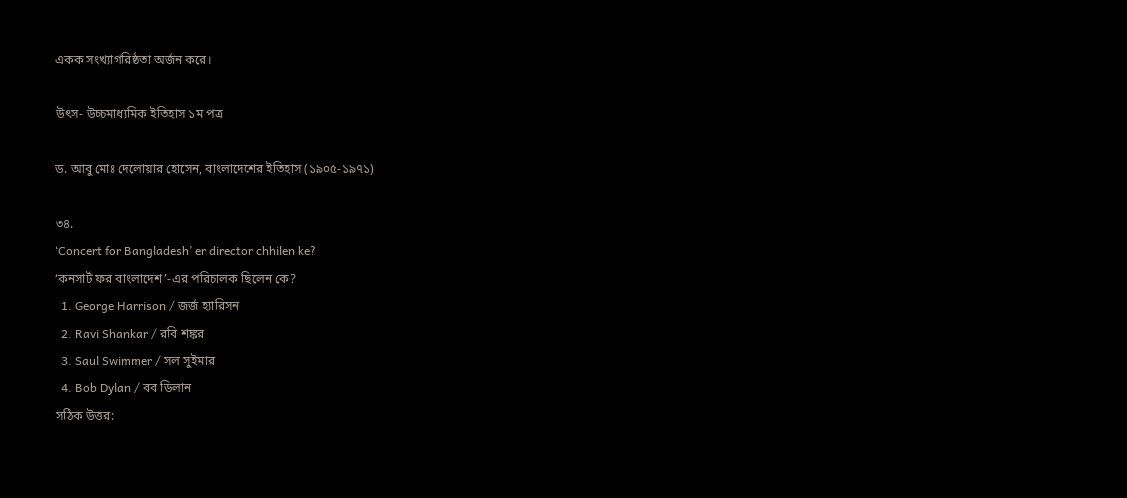একক সংখ্যাগরিষ্ঠতা অর্জন করে।

উৎস- উচ্চমাধ্যমিক ইতিহাস ১ম পত্র

ড. আবু মোঃ দেলোয়ার হোসেন, বাংলাদেশের ইতিহাস (১৯০৫-১৯৭১)

৩৪.
‘Concert for Bangladesh’ er director chhilen ke?
‘কনসার্ট ফর বাংলাদেশ’-এর পরিচালক ছিলেন কে?
  1. George Harrison / জর্জ হ্যারিসন
  2. Ravi Shankar / রবি শঙ্কর
  3. Saul Swimmer / সল সুইমার
  4. Bob Dylan / বব ডিলান
সঠিক উত্তর: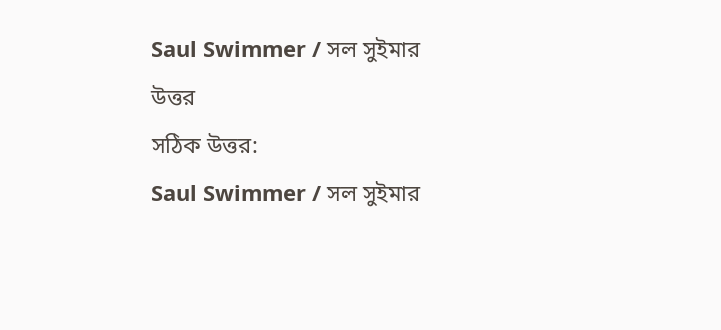Saul Swimmer / সল সুইমার
উত্তর
সঠিক উত্তর:
Saul Swimmer / সল সুইমার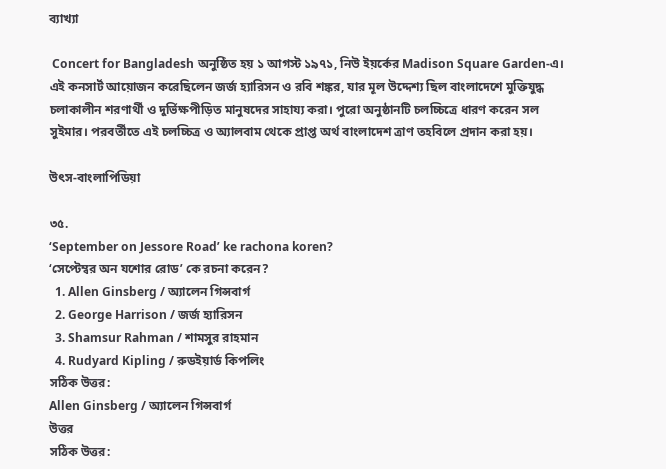ব্যাখ্যা

 Concert for Bangladesh অনুষ্ঠিত হয় ১ আগস্ট ১৯৭১, নিউ ইয়র্কের Madison Square Garden-এ। এই কনসার্ট আয়োজন করেছিলেন জর্জ হ্যারিসন ও রবি শঙ্কর, যার মূল উদ্দেশ্য ছিল বাংলাদেশে মুক্তিযুদ্ধ চলাকালীন শরণার্থী ও দুর্ভিক্ষপীড়িত মানুষদের সাহায্য করা। পুরো অনুষ্ঠানটি চলচ্চিত্রে ধারণ করেন সল সুইমার। পরবর্তীতে এই চলচ্চিত্র ও অ্যালবাম থেকে প্রাপ্ত অর্থ বাংলাদেশ ত্রাণ তহবিলে প্রদান করা হয়।

উৎস-বাংলাপিডিয়া

৩৫.
‘September on Jessore Road’ ke rachona koren?
‘সেপ্টেম্বর অন যশোর রোড’ কে রচনা করেন?
  1. Allen Ginsberg / অ্যালেন গিন্সবার্গ
  2. George Harrison / জর্জ হ্যারিসন
  3. Shamsur Rahman / শামসুর রাহমান
  4. Rudyard Kipling / রুডইয়ার্ড কিপলিং
সঠিক উত্তর:
Allen Ginsberg / অ্যালেন গিন্সবার্গ
উত্তর
সঠিক উত্তর: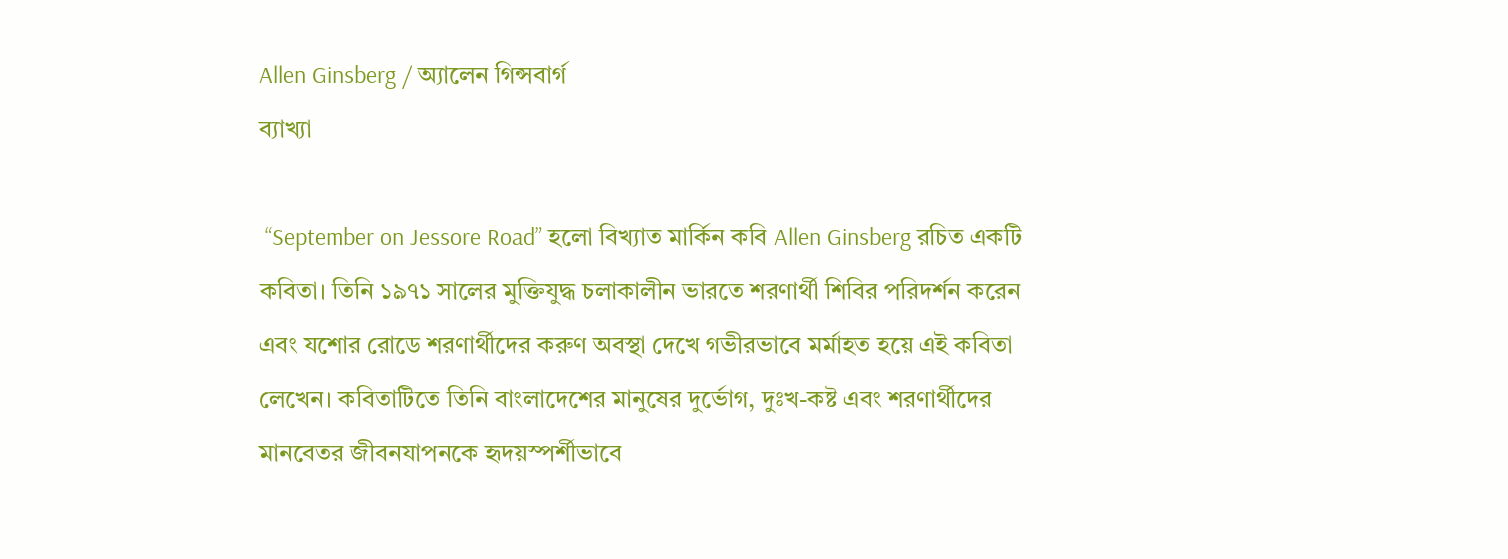Allen Ginsberg / অ্যালেন গিন্সবার্গ
ব্যাখ্যা

 “September on Jessore Road” হলো বিখ্যাত মার্কিন কবি Allen Ginsberg রচিত একটি কবিতা। তিনি ১৯৭১ সালের মুক্তিযুদ্ধ চলাকালীন ভারতে শরণার্থী শিবির পরিদর্শন করেন এবং যশোর রোডে শরণার্থীদের করুণ অবস্থা দেখে গভীরভাবে মর্মাহত হয়ে এই কবিতা লেখেন। কবিতাটিতে তিনি বাংলাদেশের মানুষের দুর্ভোগ, দুঃখ-কষ্ট এবং শরণার্থীদের মানবেতর জীবনযাপনকে হৃদয়স্পর্শীভাবে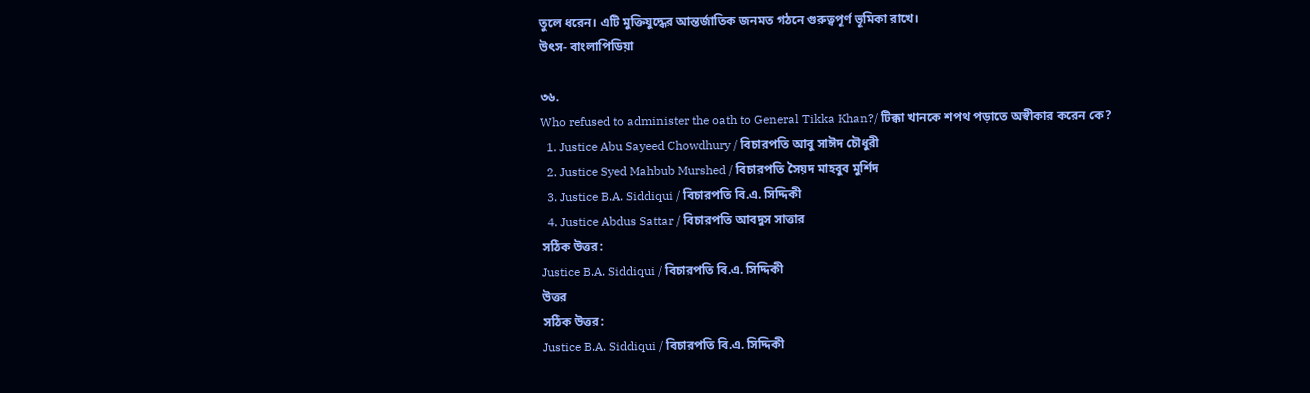তুলে ধরেন। এটি মুক্তিযুদ্ধের আন্তর্জাতিক জনমত গঠনে গুরুত্বপূর্ণ ভূমিকা রাখে।
উৎস- বাংলাপিডিয়া

৩৬.
Who refused to administer the oath to General Tikka Khan?/ টিক্কা খানকে শপথ পড়াতে অস্বীকার করেন কে?
  1. Justice Abu Sayeed Chowdhury / বিচারপতি আবু সাঈদ চৌধুরী
  2. Justice Syed Mahbub Murshed / বিচারপতি সৈয়দ মাহবুব মুর্শিদ
  3. Justice B.A. Siddiqui / বিচারপতি বি.এ. সিদ্দিকী
  4. Justice Abdus Sattar / বিচারপতি আবদুস সাত্তার
সঠিক উত্তর:
Justice B.A. Siddiqui / বিচারপতি বি.এ. সিদ্দিকী
উত্তর
সঠিক উত্তর:
Justice B.A. Siddiqui / বিচারপতি বি.এ. সিদ্দিকী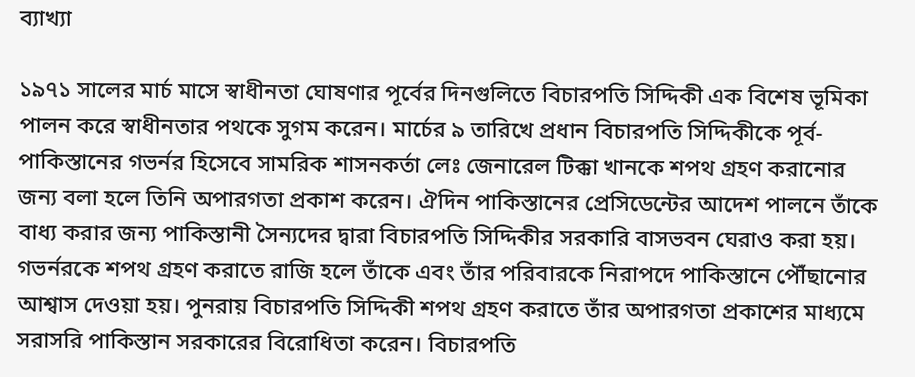ব্যাখ্যা

১৯৭১ সালের মার্চ মাসে স্বাধীনতা ঘোষণার পূর্বের দিনগুলিতে বিচারপতি সিদ্দিকী এক বিশেষ ভূমিকা পালন করে স্বাধীনতার পথকে সুগম করেন। মার্চের ৯ তারিখে প্রধান বিচারপতি সিদ্দিকীকে পূর্ব-পাকিস্তানের গভর্নর হিসেবে সামরিক শাসনকর্তা লেঃ জেনারেল টিক্কা খানকে শপথ গ্রহণ করানোর জন্য বলা হলে তিনি অপারগতা প্রকাশ করেন। ঐদিন পাকিস্তানের প্রেসিডেন্টের আদেশ পালনে তাঁকে বাধ্য করার জন্য পাকিস্তানী সৈন্যদের দ্বারা বিচারপতি সিদ্দিকীর সরকারি বাসভবন ঘেরাও করা হয়। গভর্নরকে শপথ গ্রহণ করাতে রাজি হলে তাঁকে এবং তাঁর পরিবারকে নিরাপদে পাকিস্তানে পৌঁছানোর আশ্বাস দেওয়া হয়। পুনরায় বিচারপতি সিদ্দিকী শপথ গ্রহণ করাতে তাঁর অপারগতা প্রকাশের মাধ্যমে সরাসরি পাকিস্তান সরকারের বিরোধিতা করেন। বিচারপতি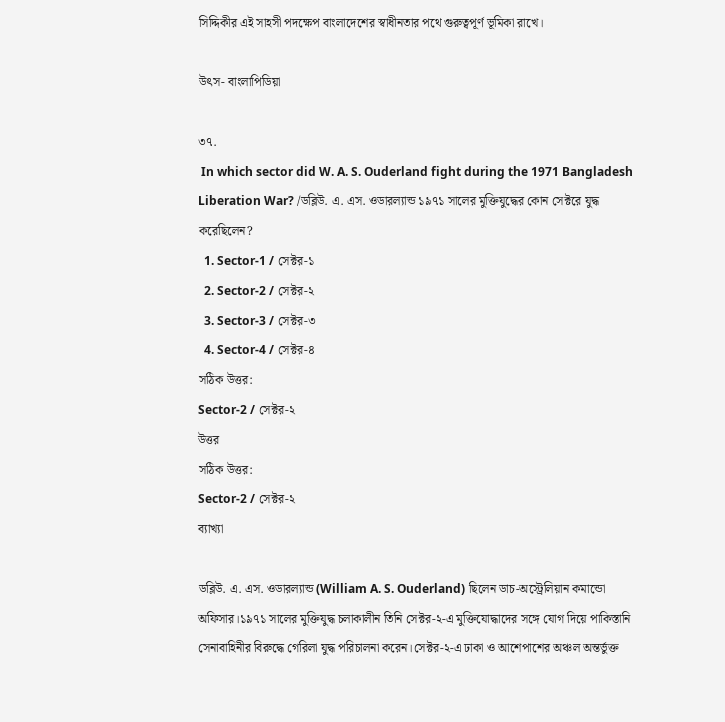সিদ্দিকীর এই সাহসী পদক্ষেপ বাংলাদেশের স্বাধীনতার পথে গুরুত্বপূর্ণ ভূমিকা রাখে।

উৎস- বাংলাপিডিয়া

৩৭.
 In which sector did W. A. S. Ouderland fight during the 1971 Bangladesh Liberation War? /ডব্লিউ. এ. এস. ওডারল্যান্ড ১৯৭১ সালের মুক্তিযুদ্ধের কোন সেক্টরে যুদ্ধ করেছিলেন?
  1. Sector-1 / সেক্টর-১
  2. Sector-2 / সেক্টর-২
  3. Sector-3 / সেক্টর-৩
  4. Sector-4 / সেক্টর-৪
সঠিক উত্তর:
Sector-2 / সেক্টর-২
উত্তর
সঠিক উত্তর:
Sector-2 / সেক্টর-২
ব্যাখ্যা

ডব্লিউ. এ. এস. ওডারল্যান্ড (William A. S. Ouderland) ছিলেন ডাচ-অস্ট্রেলিয়ান কমান্ডো অফিসার।১৯৭১ সালের মুক্তিযুদ্ধ চলাকালীন তিনি সেক্টর-২-এ মুক্তিযোদ্ধাদের সঙ্গে যোগ দিয়ে পাকিস্তানি সেনাবাহিনীর বিরুদ্ধে গেরিলা যুদ্ধ পরিচালনা করেন।সেক্টর-২-এ ঢাকা ও আশেপাশের অঞ্চল অন্তর্ভুক্ত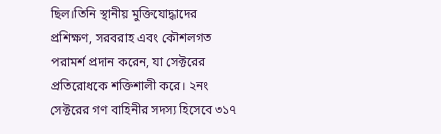ছিল।তিনি স্থানীয় মুক্তিযোদ্ধাদের প্রশিক্ষণ, সরবরাহ এবং কৌশলগত পরামর্শ প্রদান করেন, যা সেক্টরের প্রতিরোধকে শক্তিশালী করে। ২নং সেক্টরের গণ বাহিনীর সদস্য হিসেবে ৩১৭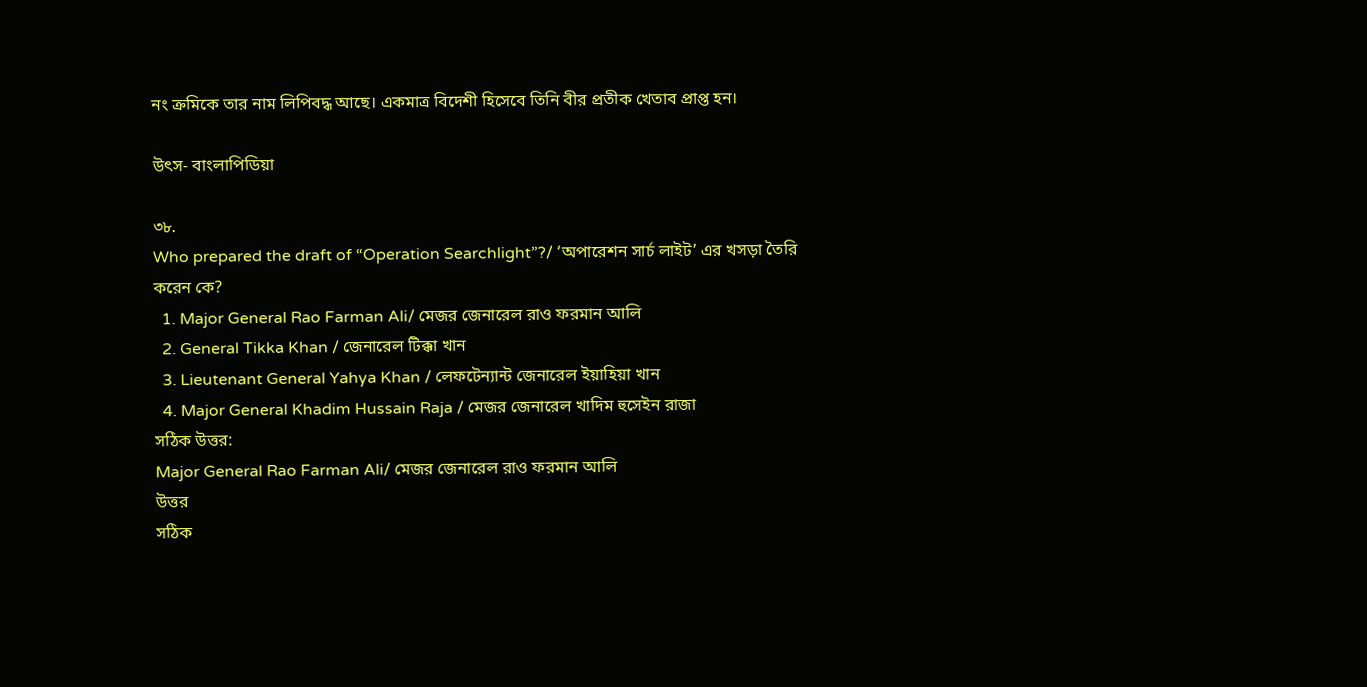নং ক্রমিকে তার নাম লিপিবদ্ধ আছে। একমাত্র বিদেশী হিসেবে তিনি বীর প্রতীক খেতাব প্রাপ্ত হন।

উৎস- বাংলাপিডিয়া

৩৮.
Who prepared the draft of “Operation Searchlight”?/ ‘অপারেশন সার্চ লাইট’ এর খসড়া তৈরি করেন কে?
  1. Major General Rao Farman Ali/ মেজর জেনারেল রাও ফরমান আলি
  2. General Tikka Khan / জেনারেল টিক্কা খান
  3. Lieutenant General Yahya Khan / লেফটেন্যান্ট জেনারেল ইয়াহিয়া খান
  4. Major General Khadim Hussain Raja / মেজর জেনারেল খাদিম হুসেইন রাজা
সঠিক উত্তর:
Major General Rao Farman Ali/ মেজর জেনারেল রাও ফরমান আলি
উত্তর
সঠিক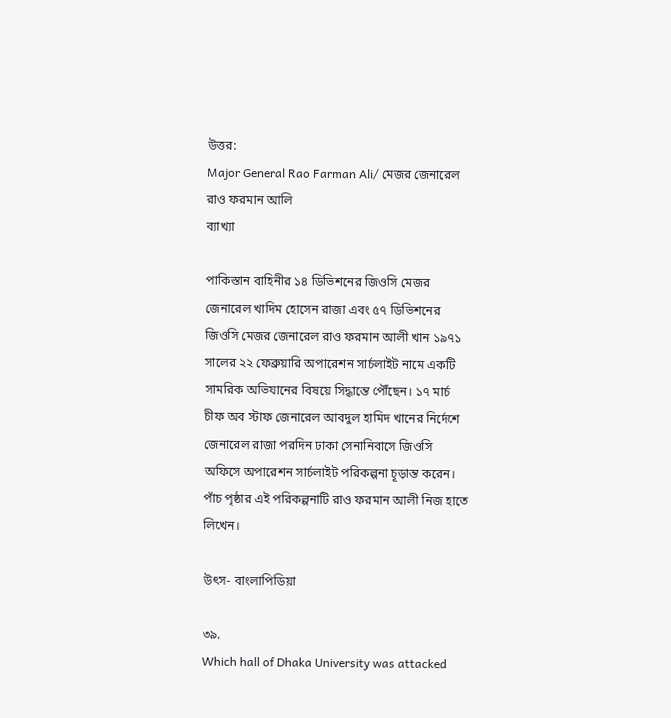উত্তর:
Major General Rao Farman Ali/ মেজর জেনারেল রাও ফরমান আলি
ব্যাখ্যা

পাকিস্তান বাহিনীর ১৪ ডিভিশনের জিওসি মেজর জেনারেল খাদিম হোসেন রাজা এবং ৫৭ ডিভিশনের জিওসি মেজর জেনারেল রাও ফরমান আলী খান ১৯৭১ সালের ২২ ফেব্রুয়ারি অপারেশন সার্চলাইট নামে একটি সামরিক অভিযানের বিষয়ে সিদ্ধান্তে পৌঁছেন। ১৭ মার্চ চীফ অব স্টাফ জেনারেল আবদুল হামিদ খানের নির্দেশে জেনারেল রাজা পরদিন ঢাকা সেনানিবাসে জিওসি অফিসে অপারেশন সার্চলাইট পরিকল্পনা চূড়ান্ত করেন। পাঁচ পৃষ্ঠার এই পরিকল্পনাটি রাও ফরমান আলী নিজ হাতে লিখেন।

উৎস- বাংলাপিডিয়া

৩৯.
Which hall of Dhaka University was attacked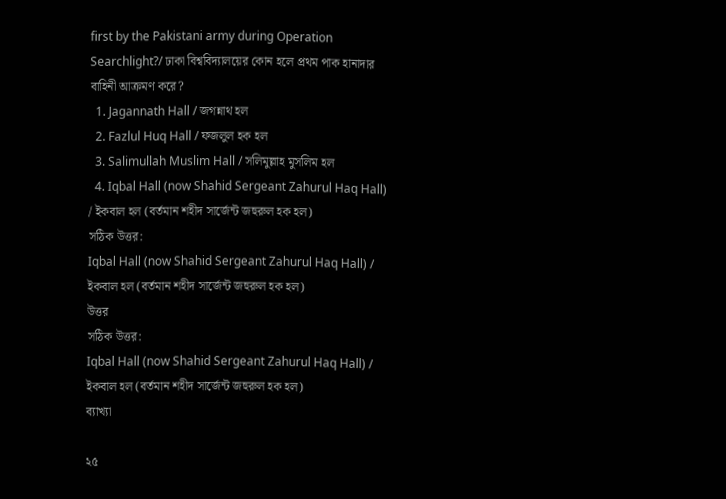first by the Pakistani army during Operation Searchlight?/ ঢাকা বিশ্ববিদ্যালয়ের কোন হলে প্রথম পাক হানাদার বাহিনী আক্রমণ করে?
  1. Jagannath Hall / জগন্নাথ হল
  2. Fazlul Huq Hall / ফজলুল হক হল
  3. Salimullah Muslim Hall / সলিমুল্লাহ মুসলিম হল
  4. Iqbal Hall (now Shahid Sergeant Zahurul Haq Hall) / ইকবাল হল (বর্তমান শহীদ সার্জেন্ট জহুরুল হক হল)
সঠিক উত্তর:
Iqbal Hall (now Shahid Sergeant Zahurul Haq Hall) / ইকবাল হল (বর্তমান শহীদ সার্জেন্ট জহুরুল হক হল)
উত্তর
সঠিক উত্তর:
Iqbal Hall (now Shahid Sergeant Zahurul Haq Hall) / ইকবাল হল (বর্তমান শহীদ সার্জেন্ট জহুরুল হক হল)
ব্যাখ্যা

২৫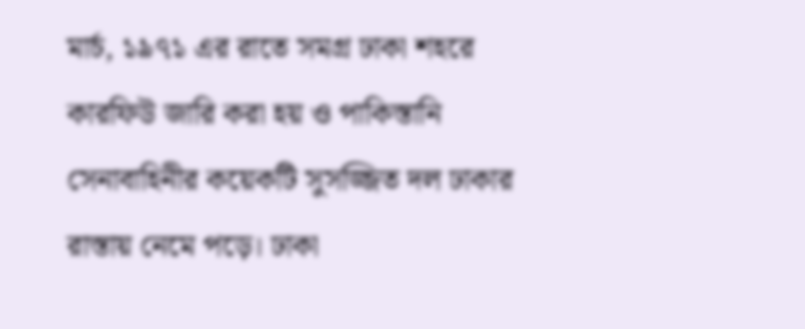মার্চ, ১৯৭১ এর রাতে সমগ্র ঢাকা শহরে কারফিউ জারি করা হয় ও পাকিস্তানি সেনাবাহিনীর কয়েকটি সুসজ্জিত দল ঢাকার রাস্তায় নেমে পড়ে। ঢাকা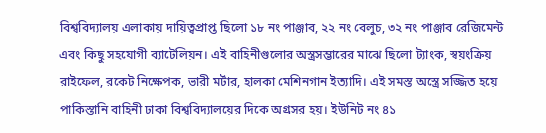বিশ্ববিদ্যালয় এলাকায় দায়িত্বপ্রাপ্ত ছিলো ১৮ নং পাঞ্জাব, ২২ নং বেলুচ, ৩২ নং পাঞ্জাব রেজিমেন্ট এবং কিছু সহযোগী ব্যাটেলিয়ন। এই বাহিনীগুলোর অস্ত্রসম্ভারের মাঝে ছিলো ট্যাংক, স্বয়ংক্রিয় রাইফেল, রকেট নিক্ষেপক, ভারী মর্টার, হালকা মেশিনগান ইত্যাদি। এই সমস্ত অস্ত্রে সজ্জিত হয়ে পাকিস্তানি বাহিনী ঢাকা বিশ্ববিদ্যালয়ের দিকে অগ্রসর হয়। ইউনিট নং ৪১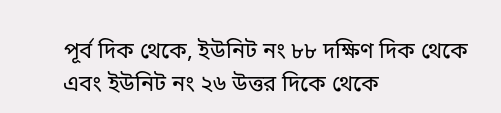পূর্ব দিক থেকে, ইউনিট নং ৮৮ দক্ষিণ দিক থেকে এবং ইউনিট নং ২৬ উত্তর দিকে থেকে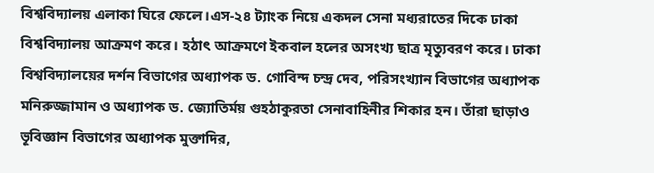বিশ্ববিদ্যালয় এলাকা ঘিরে ফেলে।এস-২৪ ট্যাংক নিয়ে একদল সেনা মধ্যরাতের দিকে ঢাকা বিশ্ববিদ্যালয় আক্রমণ করে। হঠাৎ আক্রমণে ইকবাল হলের অসংখ্য ছাত্র মৃত্যুবরণ করে। ঢাকা বিশ্ববিদ্যালয়ের দর্শন বিভাগের অধ্যাপক ড. গোবিন্দ চন্দ্র দেব, পরিসংখ্যান বিভাগের অধ্যাপক মনিরুজ্জামান ও অধ্যাপক ড. জ্যোতির্ময় গুহঠাকুরতা সেনাবাহিনীর শিকার হন। তাঁরা ছাড়াও ভূবিজ্ঞান বিভাগের অধ্যাপক মুক্তাদির,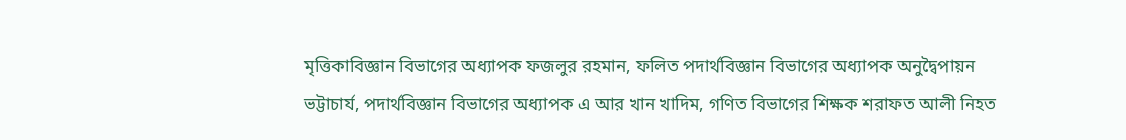মৃত্তিকাবিজ্ঞান বিভাগের অধ্যাপক ফজলুর রহমান, ফলিত পদার্থবিজ্ঞান বিভাগের অধ্যাপক অনুদ্বৈপায়ন ভট্টাচার্য, পদার্থবিজ্ঞান বিভাগের অধ্যাপক এ আর খান খাদিম, গণিত বিভাগের শিক্ষক শরাফত আলী নিহত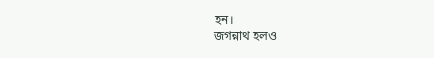হন।
জগন্নাথ হলও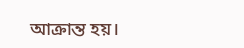আক্রান্ত হয়।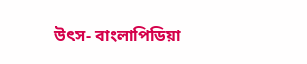উৎস- বাংলাপিডিয়া